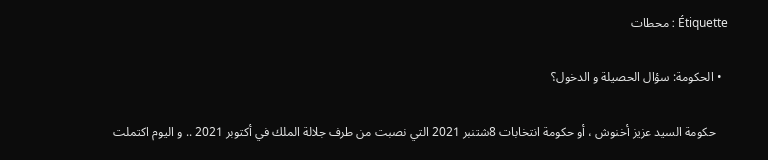Étiquette : محطات

  • الحكومة: سؤال الحصيلة و الدخول؟

    حكومة السيد عزيز أخنوش ، أو حكومة انتخابات 8شتنبر 2021 التي نصبت من طرف جلالة الملك في أكتوبر 2021 .. و اليوم اكتملت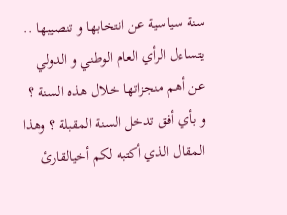سنة سياسية عن انتخابها و تنصيبها .. يتساءل الرأي العام الوطني و الدولي عن أهم منجزاتها خلال هذه السنة ؟ و بأي أفق تدخل السنة المقبلة ؟ وهذا المقال الذي أكتبه لكم أخيالقارئ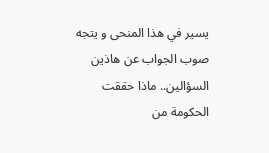يسير في هذا المنحى و يتجه صوب الجواب عن هاذين السؤالين.. ماذا حققت الحكومة من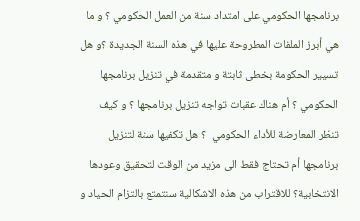برنامجها الحكومي على امتداد سنة من العمل الحكومي ؟ و ما هي أبرز الملفات المطروحة عليها في هذه السنة الجديدة ؟و هل تسيير الحكومة بخطى ثابتة و متقدمة في تنزيل برنامجها الحكومي ؟ أم هناك عقبات تواجه تنزيل برنامجها ؟ و كيف تنظر المعارضة للأداء الحكومي  ؟ هل تكفيها سنة لتنزيل برنامجها أم تحتاج فقط الى مزيد من الوقت لتحقيق وعودها الانتخابية؟ للاقتراب من هذه الاشكالية سنتمتع بالتزام الحياد و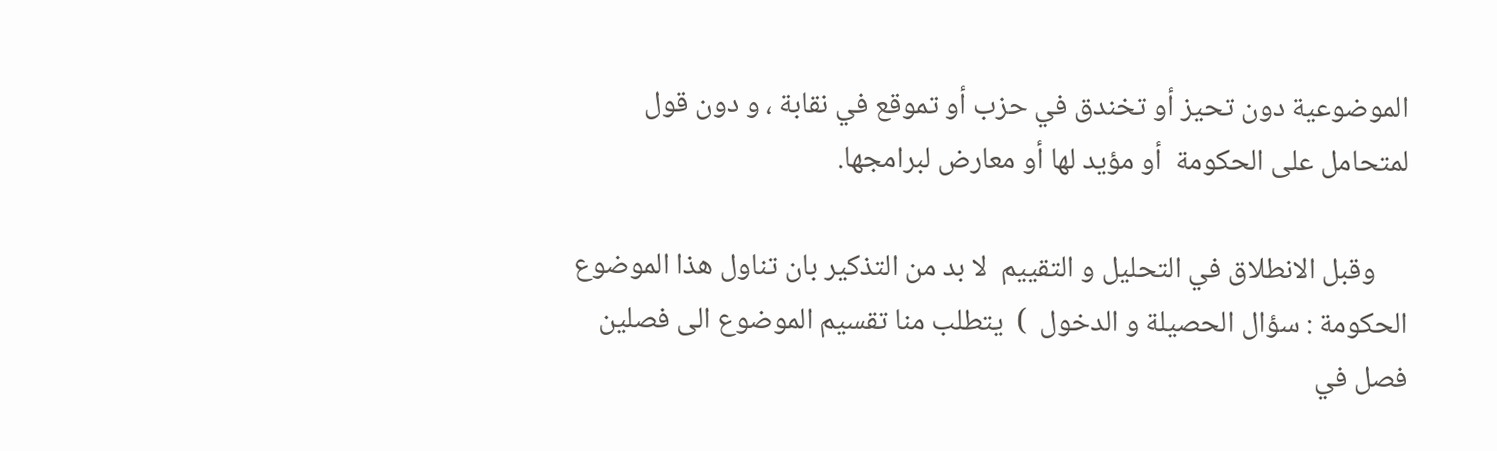الموضوعية دون تحيز أو تخندق في حزب أو تموقع في نقابة ، و دون قول لمتحامل على الحكومة  أو مؤيد لها أو معارض لبرامجها.

     وقبل الانطلاق في التحليل و التقييم  لا بد من التذكير بان تناول هذا الموضوع الحكومة : سؤال الحصيلة و الدخول  )  يتطلب منا تقسيم الموضوع الى فصلين فصل في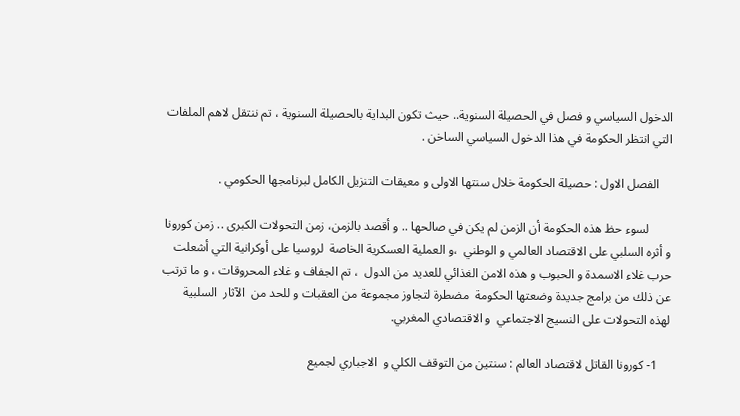الدخول السياسي و فصل في الحصيلة السنوية.. حيث تكون البداية بالحصيلة السنوية ، تم ننتقل لاهم الملفات التي انتظر الحكومة في هذا الدخول السياسي الساخن .

    الفصل الاول : حصيلة الحكومة خلال سنتها الاولى و معيقات التنزيل الكامل لبرنامجها الحكومي .

       لسوء حظ هذه الحكومة أن الزمن لم يكن في صالحها .. و أقصد بالزمن، زمن التحولات الكبرى .. زمن كورونا و أثره السلبي على الاقتصاد العالمي و الوطني  ،و العملية العسكرية الخاصة  لروسيا على أوكرانية التي أشعلت  حرب غلاء الاسمدة و الحبوب و هذه الامن الغذائي للعديد من الدول  ، تم الجفاف و غلاء المحروقات ، و ما ترتب عن ذلك من برامج جديدة وضعتها الحكومة  مضطرة لتجاوز مجموعة من العقبات و للحد من  الآثار  السلبية لهذه التحولات على النسيج الاجتماعي  و الاقتصادي المغربي.

    1- كورونا القاتل لاقتصاد العالم : سنتين من التوقف الكلي و  الاجباري لجميع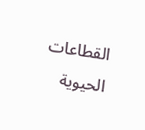القطاعات الحيوية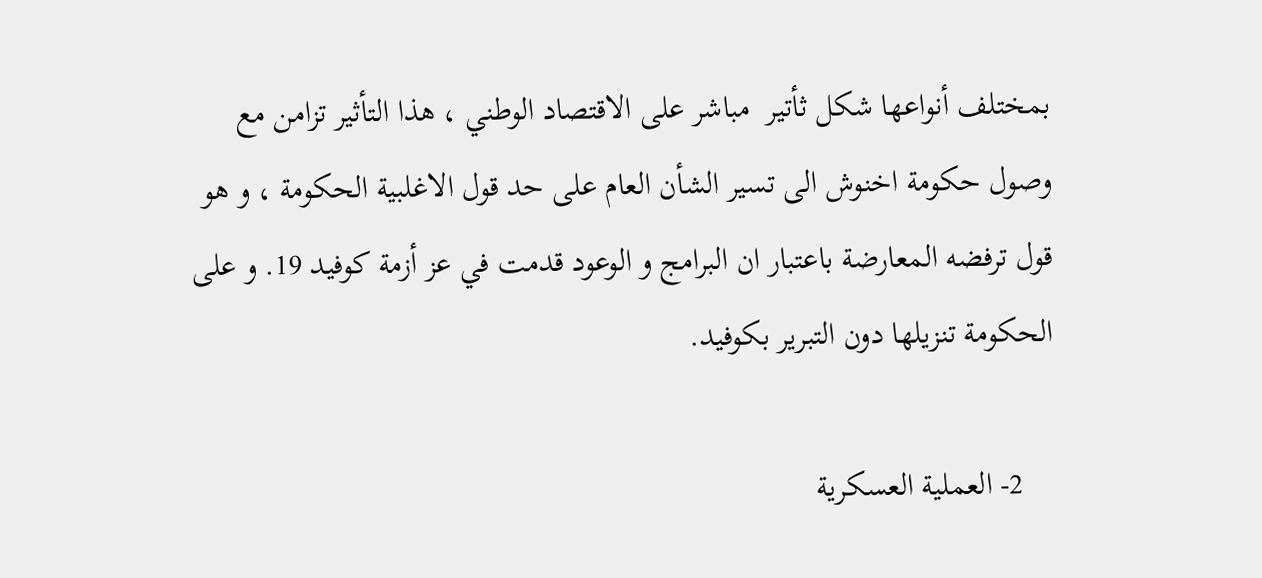بمختلف أنواعها شكل ثأتير  مباشر على الاقتصاد الوطني ، هذا التأثير تزامن مع وصول حكومة اخنوش الى تسير الشأن العام على حد قول الاغلبية الحكومة ، و هو قول ترفضه المعارضة باعتبار ان البرامج و الوعود قدمت في عز أزمة كوفيد 19. و على الحكومة تنزيلها دون التبرير بكوفيد.

    2- العملية العسكرية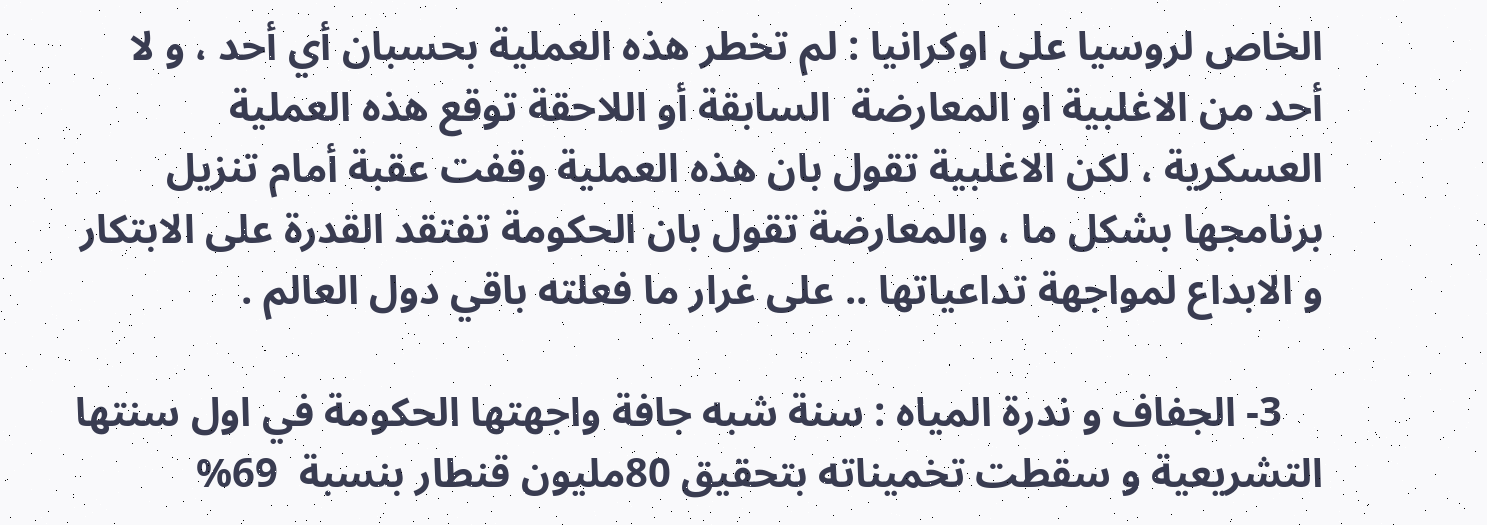الخاص لروسيا على اوكرانيا : لم تخطر هذه العملية بحسبان أي أحد ، و لا أحد من الاغلبية او المعارضة  السابقة أو اللاحقة توقع هذه العملية العسكرية ، لكن الاغلبية تقول بان هذه العملية وقفت عقبة أمام تنزيل برنامجها بشكل ما ، والمعارضة تقول بان الحكومة تفتقد القدرة على الابتكار و الابداع لمواجهة تداعياتها .. على غرار ما فعلته باقي دول العالم .

    3- الجفاف و ندرة المياه : سنة شبه جافة واجهتها الحكومة في اول سنتها التشريعية و سقطت تخميناته بتحقيق 80مليون قنطار بنسبة  69%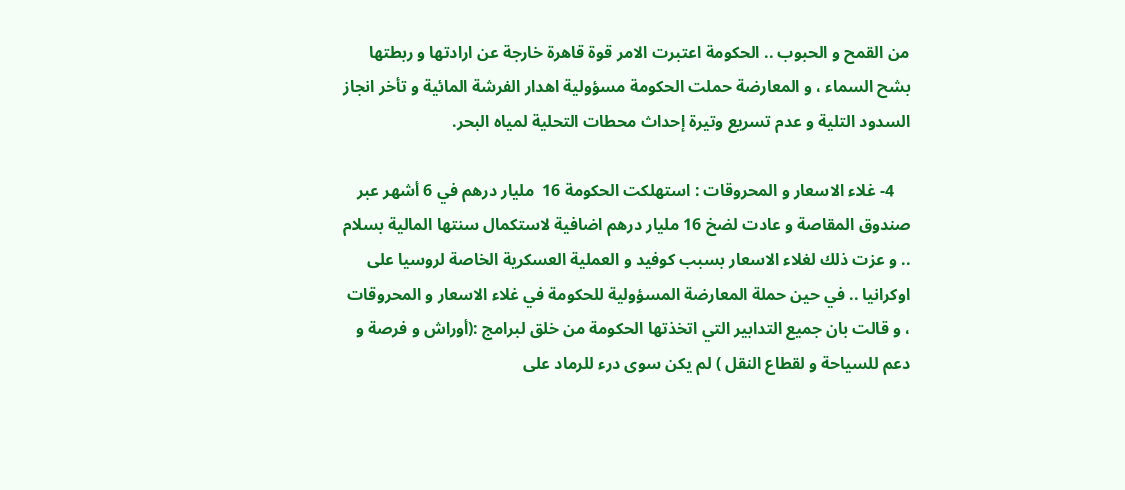من القمح و الحبوب .. الحكومة اعتبرت الامر قوة قاهرة خارجة عن ارادتها و ربطتها بشح السماء ، و المعارضة حملت الحكومة مسؤولية اهدار الفرشة المائية و تأخر انجاز السدود التلية و عدم تسريع وتيرة إحداث محطات التحلية لمياه البحر.

    4- غلاء الاسعار و المحروقات : استهلكت الحكومة 16  مليار درهم في 6 أشهر عبر صندوق المقاصة و عادت لضخ 16 مليار درهم اضافية لاستكمال سنتها المالية بسلام .. و عزت ذلك لغلاء الاسعار بسبب كوفيد و العملية العسكرية الخاصة لروسيا على اوكرانيا .. في حين حملة المعارضة المسؤولية للحكومة في غلاء الاسعار و المحروقات ، و قالت بان جميع التدابير التي اتخذتها الحكومة من خلق لبرامج :(أوراش و فرصة و دعم للسياحة و لقطاع النقل ) لم يكن سوى درء للرماد على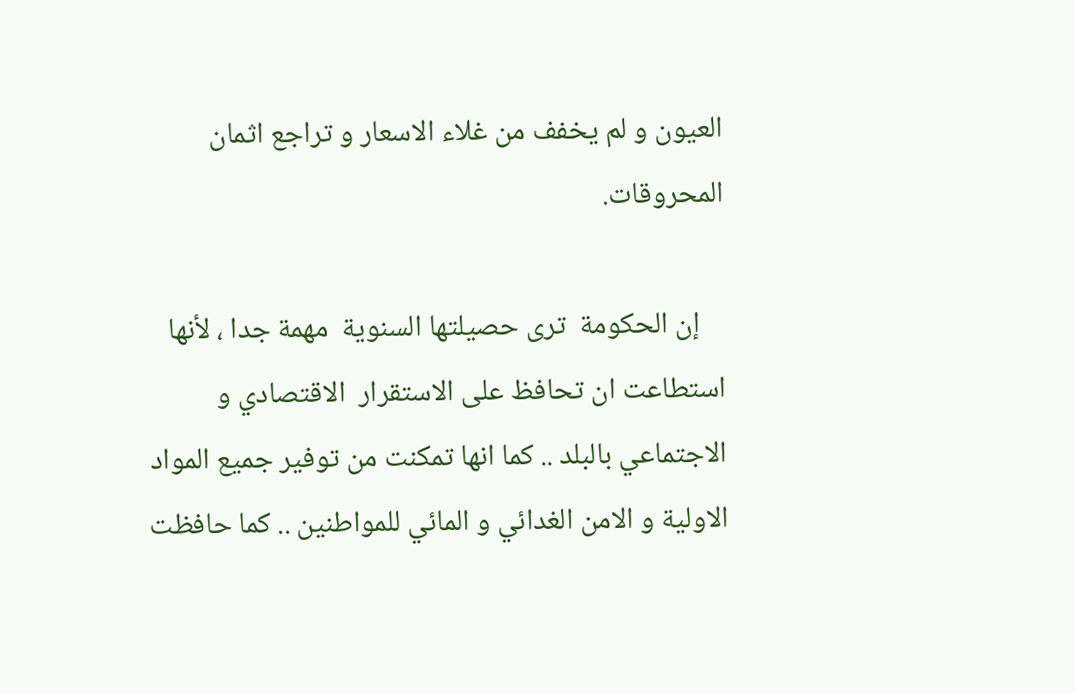العيون و لم يخفف من غلاء الاسعار و تراجع اثمان المحروقات.

    إن الحكومة  ترى حصيلتها السنوية  مهمة جدا ، لأنها استطاعت ان تحافظ على الاستقرار  الاقتصادي و الاجتماعي بالبلد .. كما انها تمكنت من توفير جميع المواد الاولية و الامن الغدائي و المائي للمواطنين .. كما حافظت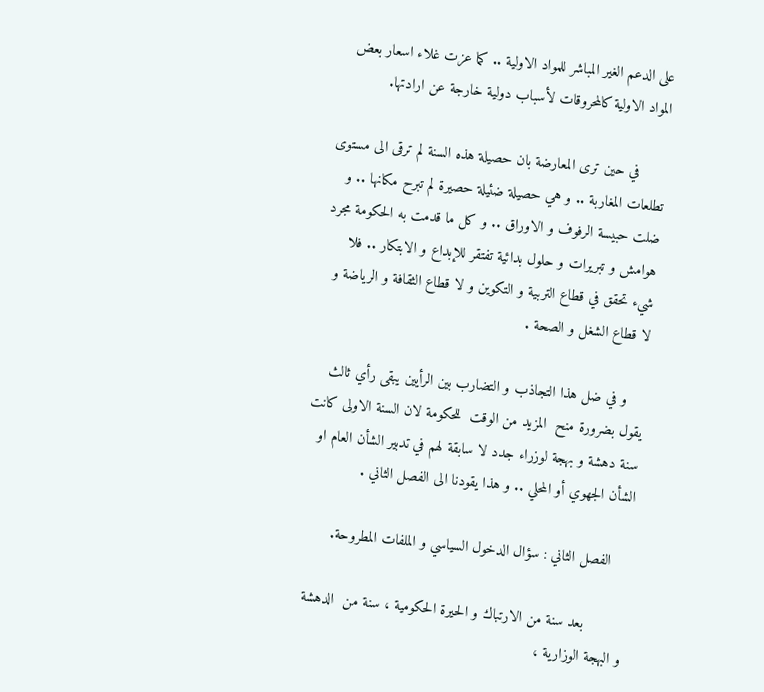على الدعم الغير المباشر للمواد الاولية .. كما عزت غلاء اسعار بعض المواد الاولية كالمحروقات لأسباب دولية خارجة عن ارادتها.

      في حين ترى المعارضة بان حصيلة هذه السنة لم ترقى الى مستوى تطلعات المغاربة .. و هي حصيلة ضئيلة حصيرة لم تبرح مكانها .. و ضلت حبيسة الرفوف و الاوراق .. و كل ما قدمت به الحكومة مجرد هوامش و تبريرات و حلول بدائية تفتقر للإبداع و الابتكار .. فلا شيء تحقق في قطاع التربية و التكوين و لا قطاع الثقافة و الرياضة و لا قطاع الشغل و الصحة .

    و في ضل هذا التجاذب و التضارب بين الرأيين يبقى رأي ثالث يقول بضرورة منح  المزيد من الوقت  للحكومة لان السنة الاولى كانت سنة دهشة و بهجة لوزراء جدد لا سابقة لهم في تدبير الشأن العام او الشأن الجهوي أو المحلي .. و هذا يقودنا الى الفصل الثاني .

    الفصل الثاني : سؤال الدخول السياسي و الملفات المطروحة.

         بعد سنة من الارتباك و الحيرة الحكومية ، سنة من  الدهشة و البهجة الوزارية ،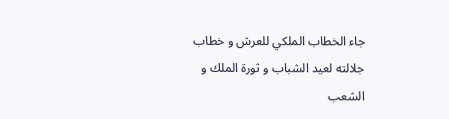جاء الخطاب الملكي للعرش و خطاب جلالته لعيد الشباب و ثورة الملك و الشعب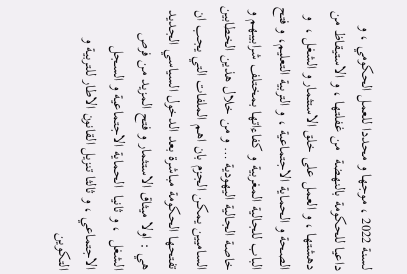لسنة 2022 ، موجها و محددا للعمل الحكومي ، و داعيا للحكومة بالنهضة  من غفلتها ، و الاستيقاظ من دهشتها ، و العمل على خلق الاستثمار و الشغل ،  و الصحة و الحماية الاجتماعية ، و التربية التعليم، و فتح الباب للجالية المغربية و كفاءاتها بمختلف شرابيبهم و خاصة الجالية اليهودية … و من خلال هذين الخطابين الساميين يمكن الجزم بان اهم الملفات التي يجب ان تفتحها الحكومة مباشرة بعد الدخول السياسي الجديد هي : اولا ميثاق الاستثمار و فتح المزيد من فرص الشغل  ، و ثانيا  الحماية الاجتماعية و السجل الاجتماعي ، و ثالثا تنزيل القانون الاطار للتربية و التكوين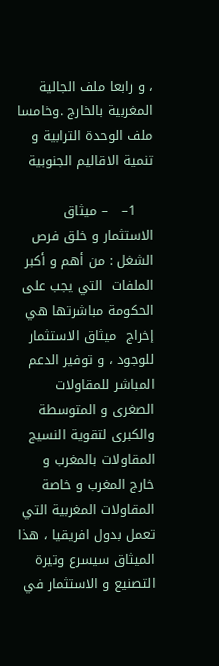، و رابعا ملف الجالية المغربية بالخارج .وخامسا ملف الوحدة الترابية و تنمية الاقاليم الجنوبية

    1–   – ميثاق الاستثمار و خلق فرص الشغل : من أهم و أكبر الملفات  التي يجب على الحكومة مباشرتها هي إخراج  ميثاق الاستثمار للوجود ، و توفير الدعم المباشر للمقاولات الصغرى و المتوسطة والكبرى لتقوية النسيج المقاولات بالمغرب و خارج المغرب و خاصة المقاولات المغربية التي تعمل بدول افريقيا ، هذا الميثاق سيسرع وتيرة التصنيع و الاستثمار في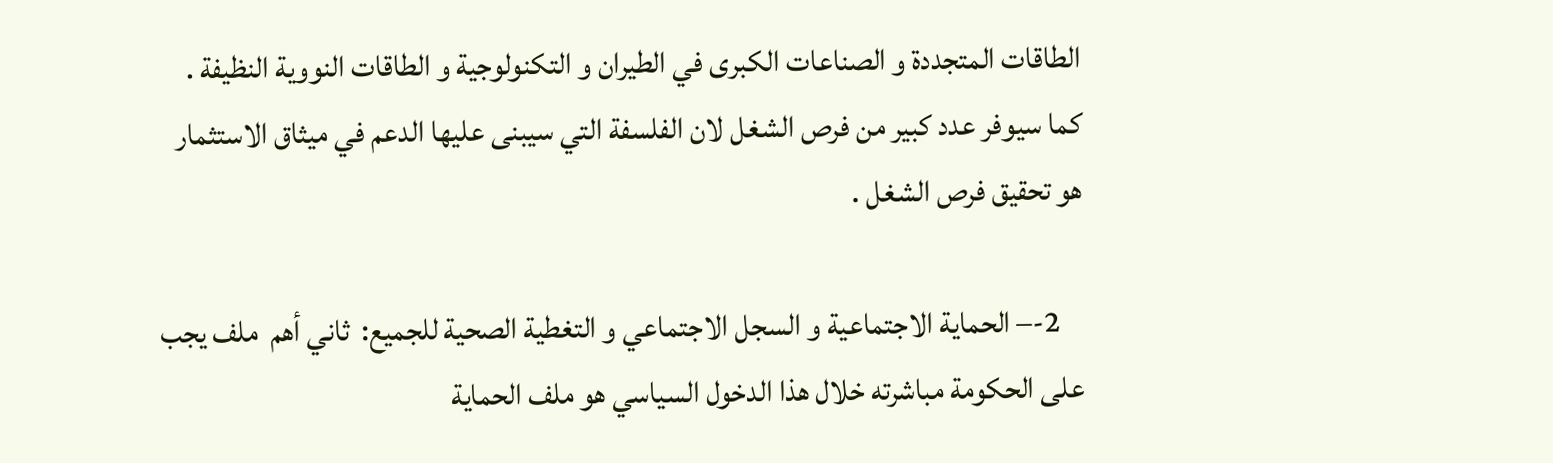الطاقات المتجددة و الصناعات الكبرى في الطيران و التكنولوجية و الطاقات النووية النظيفة . كما سيوفر عدد كبير من فرص الشغل لان الفلسفة التي سيبنى عليها الدعم في ميثاق الاستثمار هو تحقيق فرص الشغل .

    2-– الحماية الاجتماعية و السجل الاجتماعي و التغطية الصحية للجميع:  ثاني أهم  ملف يجب على الحكومة مباشرته خلال هذا الدخول السياسي هو ملف الحماية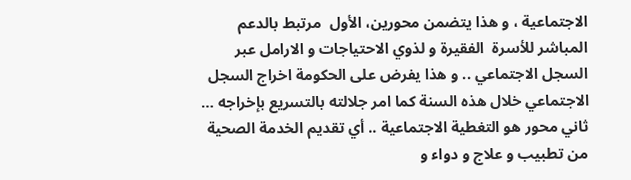الاجتماعية ، و هذا يتضمن محورين، الأول  مرتبط بالدعم المباشر للأسرة  الفقيرة و لذوي الاحتياجات و الارامل عبر السجل الاجتماعي .. و هذا يفرض على الحكومة اخراج السجل الاجتماعي خلال هذه السنة كما امر جلالته بالتسريع بإخراجه … ثاني محور هو التغطية الاجتماعية .. أي تقديم الخدمة الصحية من تطبيب و علاج و دواء و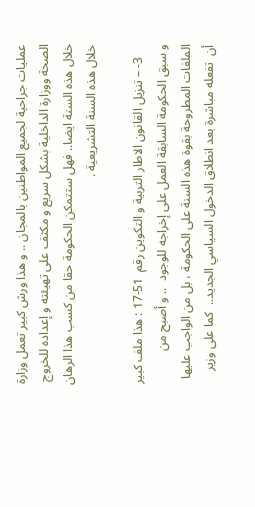عمليات جراحية لجميع المواطنين بالمجان .. و هذا ورش كبير تعمل وزارة الصحة ووزارة الداخلية بشكل سريع و مكثف على تهيئته و إعداده للخروج خلال هذه السنة ايضا.. فهل ستتمكن الحكومة حقا من كسب هذا الرهان خلال هذه السنة التشريعية .

    3- – تنزيل القانون الاطار التربية و التكوين رقم  51-17 : هذا ملف كبير و سبق الحكومة السابقة العمل على إخراجه للوجود  .. و أصبح من الملفات المطروحة بقوة هذه السنة على الحكومة ، بل من الواجب عليها أن  تفعله مباشرة بعد انطلاق الدخول السياسي الجديد..  كما على وزير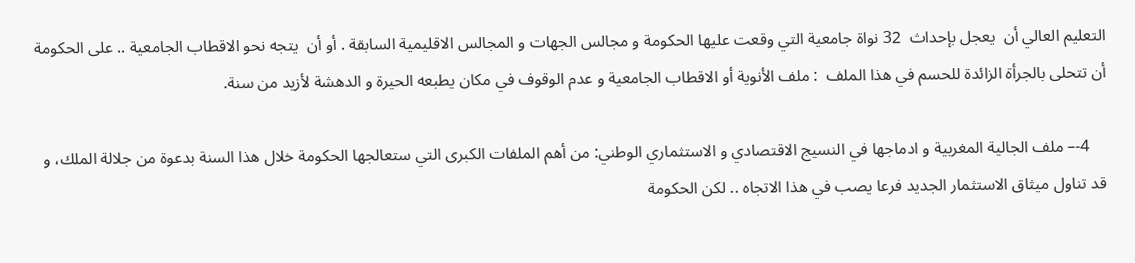التعليم العالي أن  يعجل بإحداث  32 نواة جامعية التي وقعت عليها الحكومة و مجالس الجهات و المجالس الاقليمية السابقة . أو أن  يتجه نحو الاقطاب الجامعية .. على الحكومة أن تتحلى بالجرأة الزائدة للحسم في هذا الملف  : ملف الأنوية أو الاقطاب الجامعية و عدم الوقوف في مكان يطبعه الحيرة و الدهشة لأزيد من سنة.

    4-– ملف الجالية المغربية و ادماجها في النسيج الاقتصادي و الاستثماري الوطني: من أهم الملفات الكبرى التي ستعالجها الحكومة خلال هذا السنة بدعوة من جلالة الملك، و قد تناول ميثاق الاستثمار الجديد فرعا يصب في هذا الاتجاه .. لكن الحكومة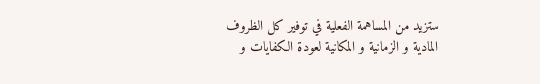ستزيد من المساهمة الفعلية في توفير كل الظروف المادية و الزمانية و المكانية لعودة الكفايات و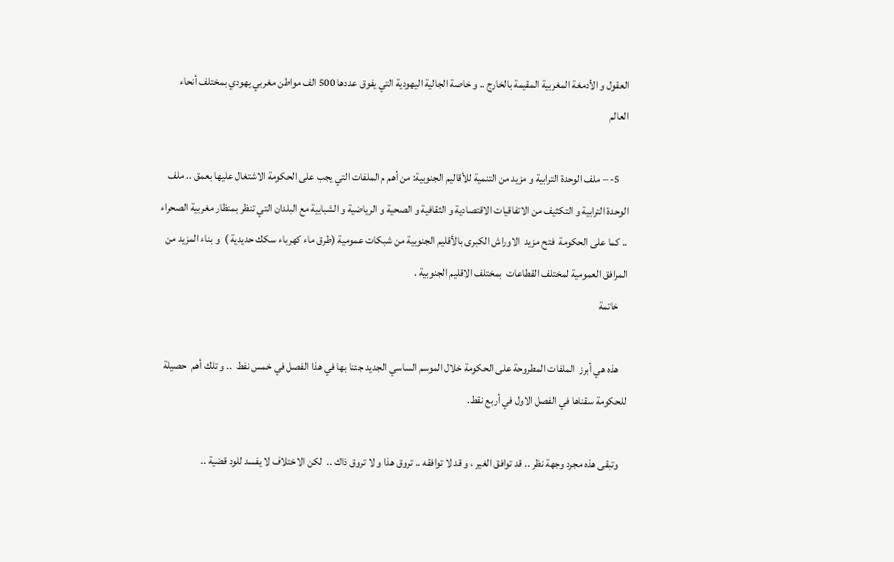العقول و الأدمغة المغربية المقيمة بالخارج .. و خاصة الجالية اليهودية التي يفوق عددها 500 الف مواطن مغربي يهودي بمختلف أنحاء  العالم

    5- – ملف الوحدة الترابية و مزيد من التنمية للأقاليم الجنوبية: من أهم م الملفات التي يجب على الحكومة الاشتغال عليها بعمق .. ملف الوحدة الترابية و التكثيف من الاتفاقيات الاقتصادية و الثقافية و الصحية و الرياضية و الشبابية مع البلدان التي تنظر بمنظار مغربية الصحراء .. كما على الحكومة  فتح مزيد  الاوراش الكبرى بالأقليم الجنوبية من شبكات عمومية (طرق ماء كهرباء سكك حديدية )  و بناء المزيد من المرافق العمومية لمختلف القطاعات  بمختلف الاقليم الجنوبية .
    خاتمة

    هذه هي أبرز  الملفات المطروحة على الحكومة خلال الموسم الساسي الجديد جئنا بها في هذا الفصل في خمس نفط  .. و تلك أهم  حصيلة للحكومة سقناها في الفصل الاول في أربع نقط.

    وتبقى هذه مجرد وجهة نظر .. قد توافق الغير ، و قد لا توافقه .. تروق هذا و لا تروق ذاك ..  لكن الاختلاف لا يفسد للود قضية ..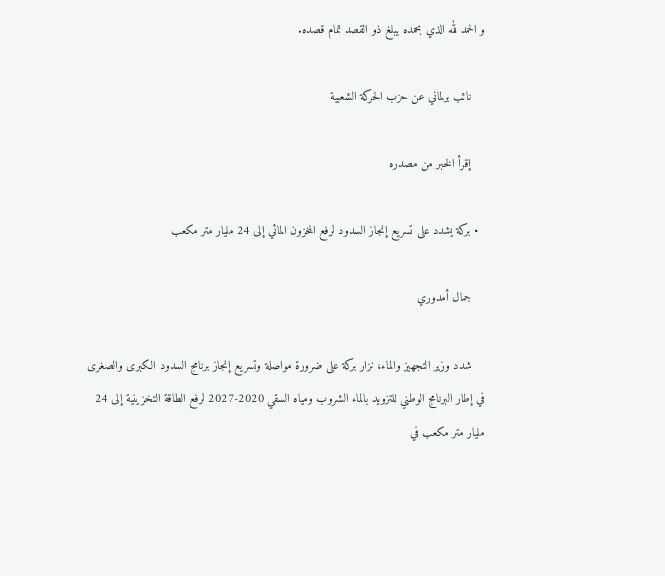و الحمد لله الذي بحمده يبلغ ذو القصد تمام قصده.

    نائب برلماني عن حزب الحركة الشعبية

    إقرأ الخبر من مصدره

  • بركة يشدد على تسريع إنجاز السدود لرفع المخزون المائي إلى 24 مليار متر مكعب

    جمال أمدوري

    شدد وزير التجهيز والماء، نزار بركة على ضرورة مواصلة وتسريع إنجاز برنامج السدود الكبرى والصغرى في إطار البرنامج الوطني للتزويد بالماء الشروب ومياه السقي 2020-2027 لرفع الطاقة التخزينية إلى 24 مليار متر مكعب في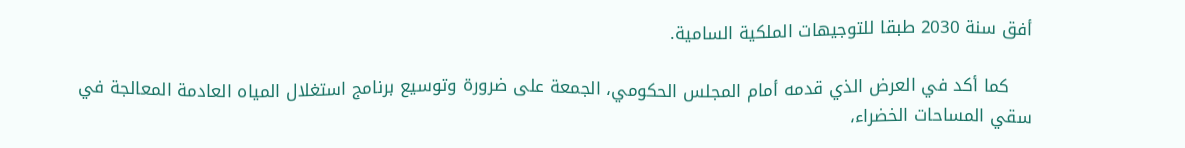أفق سنة 2030 طبقا للتوجيهات الملكية السامية.

    كما أكد في العرض الذي قدمه أمام المجلس الحكومي، الجمعة على ضرورة وتوسيع برنامج استغلال المياه العادمة المعالجة في سقي المساحات الخضراء،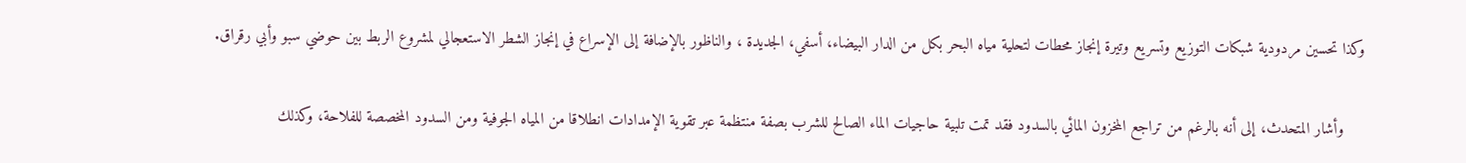وكذا تحسين مردودية شبكات التوزيع وتسريع وتيرة إنجاز محطات لتحلية مياه البحر بكل من الدار البيضاء، أسفي، الجديدة ، والناظور بالإضافة إلى الإسراع في إنجاز الشطر الاستعجالي لمشروع الربط بين حوضي سبو وأبي رقراق.

    وأشار المتحدث، إلى أنه بالرغم من تراجع المخزون المائي بالسدود فقد تمت تلبية حاجيات الماء الصالح للشرب بصفة منتظمة عبر تقوية الإمدادات انطلاقا من المياه الجوفية ومن السدود المخصصة للفلاحة، وكذلك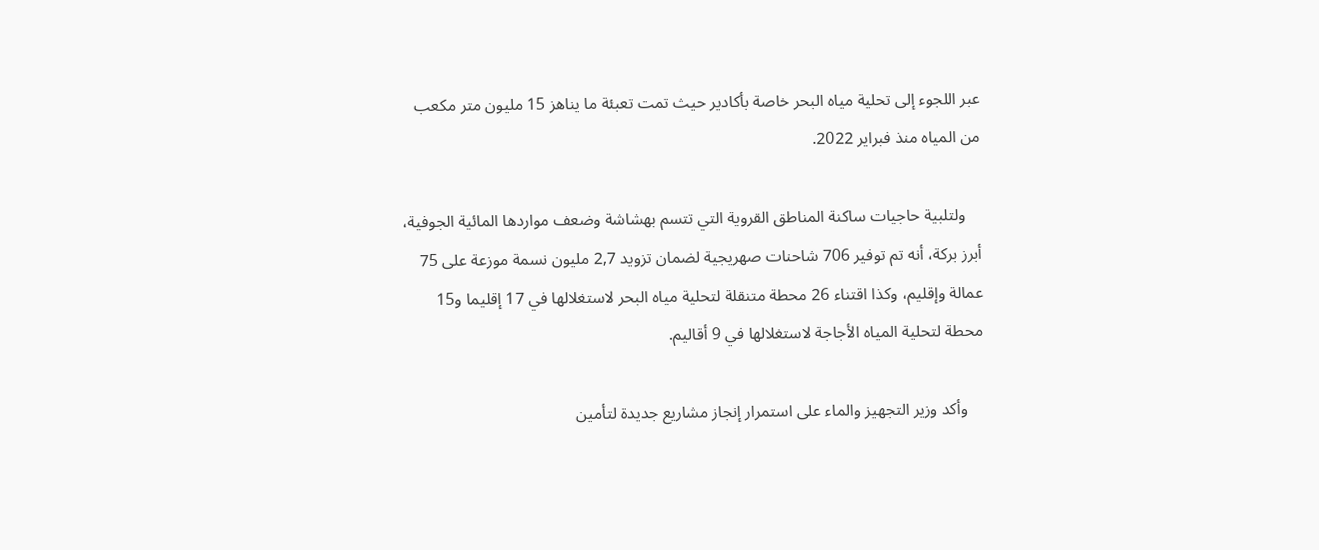عبر اللجوء إلى تحلية مياه البحر خاصة بأكادير حيث تمت تعبئة ما يناهز 15 مليون متر مكعب من المياه منذ فبراير 2022.

    ولتلبية حاجيات ساكنة المناطق القروية التي تتسم بهشاشة وضعف مواردها المائية الجوفية، أبرز بركة، أنه تم توفير 706 شاحنات صهريجية لضمان تزويد 2,7 مليون نسمة موزعة على 75 عمالة وإقليم، وكذا اقتناء 26 محطة متنقلة لتحلية مياه البحر لاستغلالها في 17 إقليما و15 محطة لتحلية المياه الأجاجة لاستغلالها في 9 أقاليم.

    وأكد وزير التجهيز والماء على استمرار إنجاز مشاريع جديدة لتأمين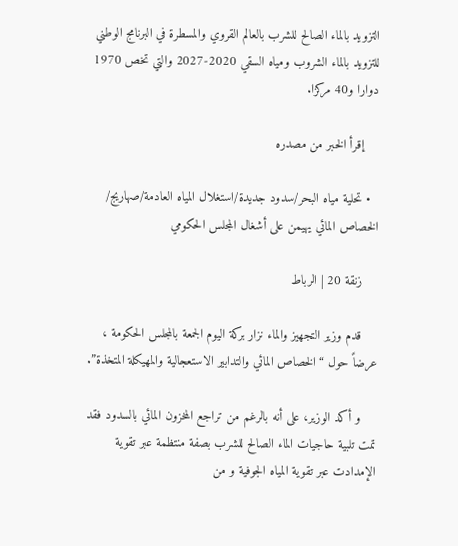التزويد بالماء الصالح للشرب بالعالم القروي والمسطرة في البرنامج الوطني للتزويد بالماء الشروب ومياه السقي 2020-2027 والتي تخص 1970 دوارا و40 مركزا.

    إقرأ الخبر من مصدره

  • تحلية مياه البحر/سدود جديدة/استغلال المياه العادمة/صهاريج/ الخصاص المائي يهيمن على أشغال المجلس الحكومي

    زنقة 20 | الرباط

    قدم وزير التجهيز والماء نزار بركة اليوم الجمعة بالمجلس الحكومة ، عرضاً حول “الخصاص المائي والتدابير الاستعجالية والمهيكلة المتخذة”.

    و أكد الوزير، على أنه بالرغم من تراجع المخزون المائي بالسدود فقد تمت تلبية حاجيات الماء الصالح للشرب بصفة منتظمة عبر تقوية الإمدادت عبر تقوية المياه الجوفية و من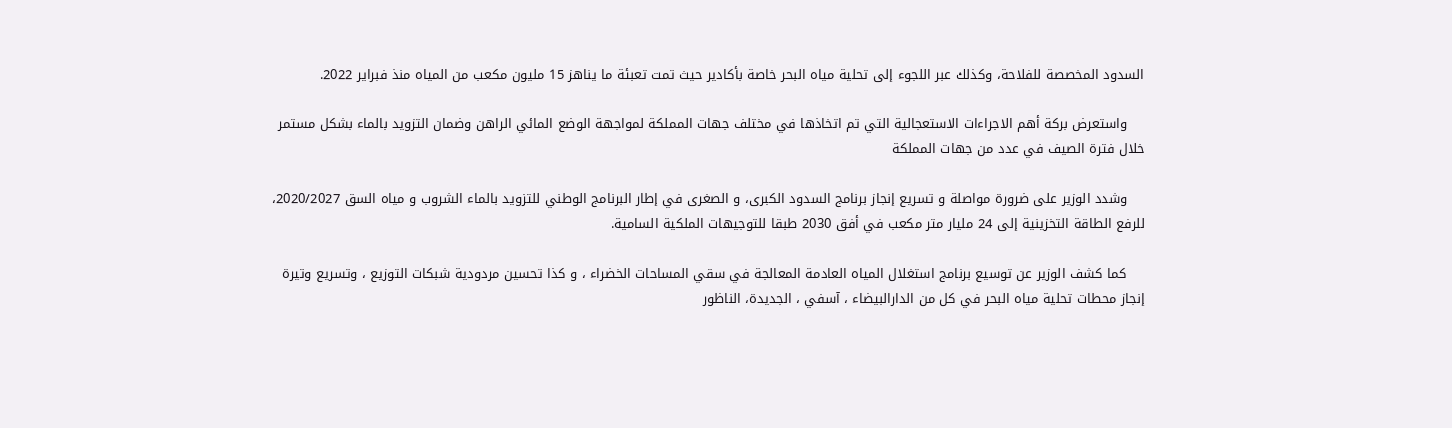السدود المخصصة للفلاحة، وكذلك عبر اللجوء إلى تحلية مياه البحر خاصة بأكادير حيث تمت تعبئة ما يناهز 15 مليون مكعب من المياه منذ فبراير 2022.

    واستعرض بركة أهم الاجراءات الاستعجالية التي تم اتخاذها في مختلف جهات المملكة لمواجهة الوضع المائي الراهن وضمان التزويد بالماء بشكل مستمر خلال فترة الصيف في عدد من جهات المملكة

    وشدد الوزير على ضرورة مواصلة و تسريع إنجاز برنامج السدود الكبرى، و الصغرى في إطار البرنامج الوطني للتزويد بالماء الشروب و مياه السق 2020/2027، للرفع الطاقة التخزينية إلى 24 مليار متر مكعب في أفق 2030 طبقا للتوجيهات الملكية السامية.

    كما كشف الوزير عن توسيع برنامج استغلال المياه العادمة المعالجة في سقي المساحات الخضراء ، و كذا تحسين مردودية شبكات التوزيع ، وتسريع وتيرة إنجاز محطات تحلية مياه البحر في كل من الدارالبيضاء ، آسفي ، الجديدة، الناظور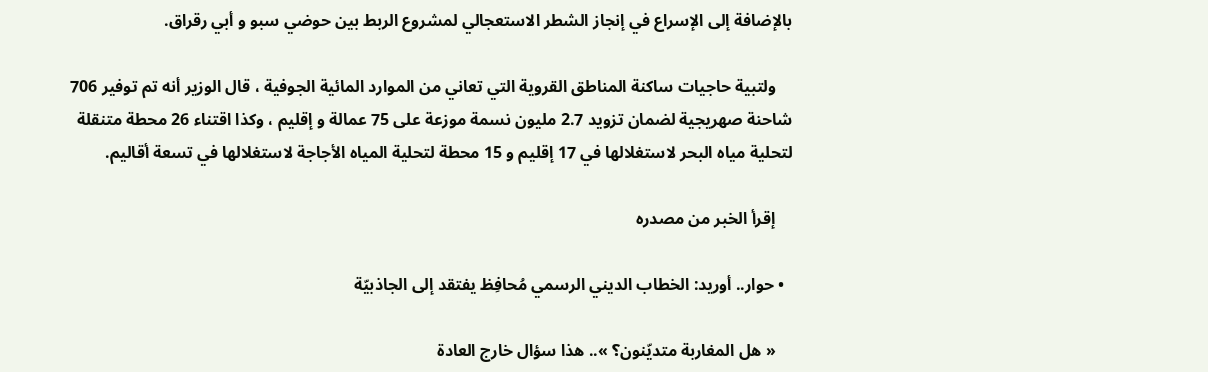بالإضافة إلى الإسراع في إنجاز الشطر الاستعجالي لمشروع الربط بين حوضي سبو و أبي رقراق.

    ولتبية حاجيات ساكنة المناطق القروية التي تعاني من الموارد المائية الجوفية ، قال الوزير أنه تم توفير 706 شاحنة صهريجية لضمان تزويد 2.7 مليون نسمة موزعة على 75 عمالة و إقليم ، وكذا اقتناء 26 محطة متنقلة لتحلية مياه البحر لاستغلالها في 17 إقليم و 15 محطة لتحلية المياه الأجاجة لاستغلالها في تسعة أقاليم.

    إقرأ الخبر من مصدره

  • حوار.. أوريد: الخطاب الديني الرسمي مُحافِظ يفتقد إلى الجاذبيّة

    « هل المغاربة متديّنون؟ ».. هذا سؤال خارج العادة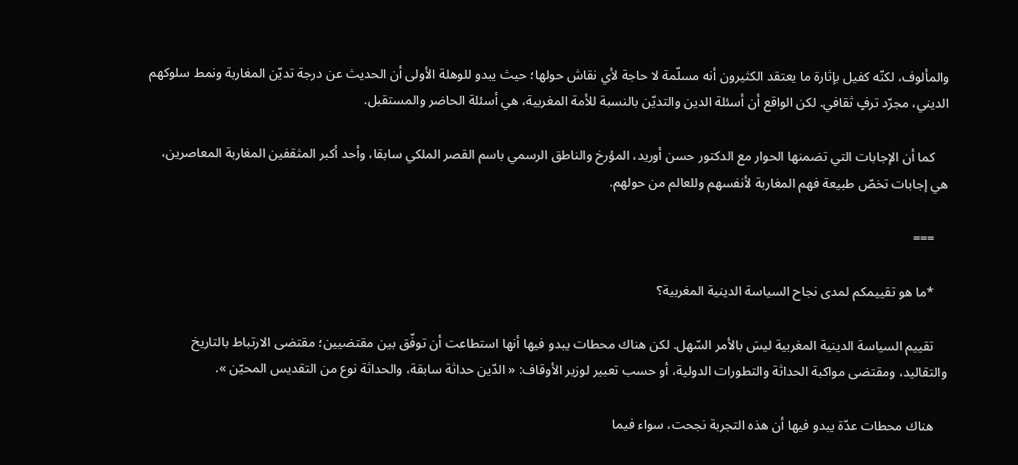والمألوف، لكنّه كفيل بإثارة ما يعتقد الكثيرون أنه مسلّمة لا حاجة لأي نقاش حولها؛ حيث يبدو للوهلة الأولى أن الحديث عن درجة تديّن المغاربة ونمط سلوكهم الديني، مجرّد ترفٍ ثقافي. لكن الواقع أن أسئلة الدين والتديّن بالنسبة للأمة المغربية، هي أسئلة الحاضر والمستقبل.

    كما أن الإجابات التي تضمنها الحوار مع الدكتور حسن أوريد، المؤرخ والناطق الرسمي باسم القصر الملكي سابقا، وأحد أكبر المثقفين المغاربة المعاصرين، هي إجابات تخصّ طبيعة فهم المغاربة لأنفسهم وللعالم من حولهم.

    ===

    *ما هو تقييمكم لمدى نجاح السياسة الدينية المغربية؟

    تقييم السياسة الدينية المغربية ليسَ بالأمر السّهل. لكن هناك محطات يبدو فيها أنها استطاعت أن توفّق بين مقتضيين؛ مقتضى الارتباط بالتاريخ والتقاليد، ومقتضى مواكبة الحداثة والتطورات الدولية، أو حسب تعبير لوزير الأوقاف: « الدّين حداثة سابقة، والحداثة نوع من التقديس المحيّن ».

    هناك محطات عدّة يبدو فيها أن هذه التجربة نجحت، سواء فيما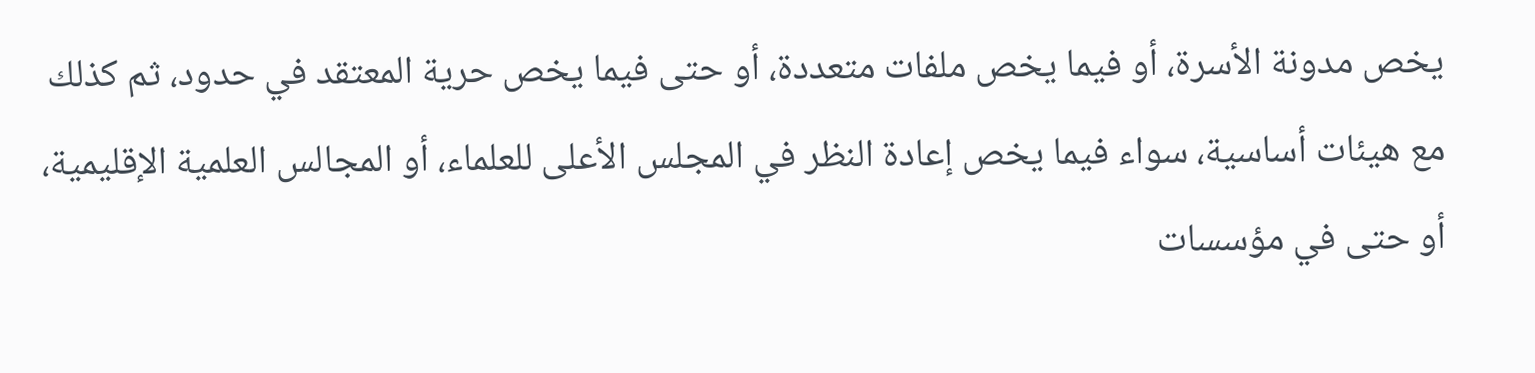يخص مدونة الأسرة، أو فيما يخص ملفات متعددة، أو حتى فيما يخص حرية المعتقد في حدود، ثم كذلك مع هيئات أساسية، سواء فيما يخص إعادة النظر في المجلس الأعلى للعلماء، أو المجالس العلمية الإقليمية، أو حتى في مؤسسات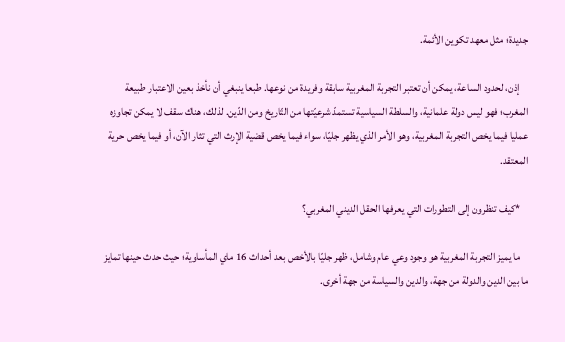جديدة؛ مثل معهد تكوين الأئمة.

    إذن، لحدود الساعة، يمكن أن تعتبر التجربة المغربية سابقة وفريدة من نوعها. طبعا ينبغي أن نأخذ بعين الاعتبار طبيعة المغرب؛ فهو ليس دولة علمانية، والسلطة السياسية تستمدّ شرعيّتها من التّاريخ ومن الدّين. لذلك، هناك سقف لا يمكن تجاوزه عمليا فيما يخص التجربة المغربية، وهو الأمر الذي يظهر جليّا، سواء فيما يخص قضية الإرث التي تثار الآن، أو فيما يخص حرية المعتقد.

    *كيف تنظرون إلى التطورات التي يعرفها الحقل الديني المغربي؟

    ما يميز التجربة المغربية هو وجود وعي عام وشامل، ظهر جليّا بالأخص بعد أحداث 16 ماي المأساوية؛ حيث حدث حينها تمايز ما بين الدين والدولة من جهة، والدين والسياسة من جهة أخرى.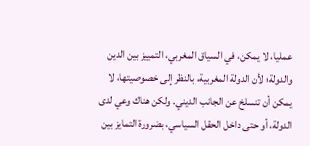عمليا، لا يمكن، في السياق المغربي، التمييز بين الدين والدولة؛ لأن الدولة المغربية، بالنظر إلى خصوصيتها، لا يمكن أن تنسلخ عن الجانب الديني. ولكن هناك وعي لدى الدولة، أو حتى داخل الحقل السياسي، بضرورة التمايز بين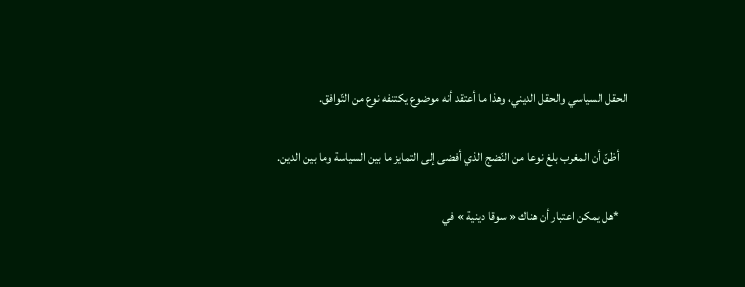الحقل السياسي والحقل الديني، وهذا ما أعتقد أنه موضوع يكتنفه نوع من التّوافق.

    أظنّ أن المغرب بلغ نوعا من النّضج الذي أفضى إلى التمايز ما بين السياسة وما بين الدين.

    *هل يمكن اعتبار أن هناك « سوقا دينية » في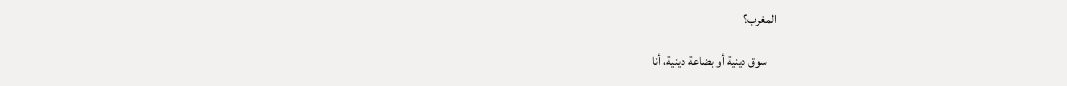المغرب؟

    سوق دينية أو بضاعة دينية، أنا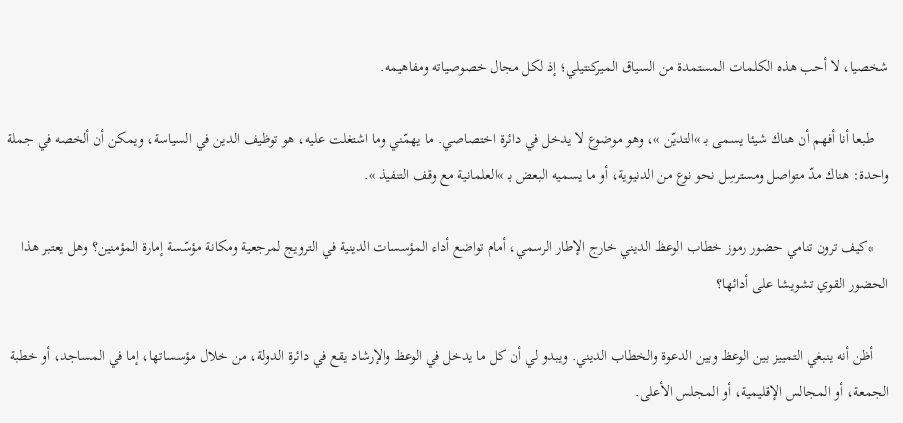شخصيا، لا أحب هذه الكلمات المستمدة من السياق الميركنتيلي؛ إذ لكل مجال خصوصياته ومفاهيمه.

    طبعا أنا أفهم أن هناك شيئا يسمى بـ »التديّن »، وهو موضوع لا يدخل في دائرة اختصاصي. ما يهمّني وما اشتغلت عليه، هو توظيف الدين في السياسة، ويمكن أن ألخصه في جملة واحدة: هناك مدّ متواصل ومسترسِل نحو نوع من الدنيوية، أو ما يسميه البعض بـ »العلمانية مع وقف التنفيذ ».

    *كيف ترون تنامي حضور رموز خطاب الوعظ الديني خارج الإطار الرسمي، أمام تواضع أداء المؤسسات الدينية في الترويج لمرجعية ومكانة مؤسّسة إمارة المؤمنين؟ وهل يعتبر هذا الحضور القوي تشويشا على أدائها؟

    أظن أنه ينبغي التمييز بين الوعظ وبين الدعوة والخطاب الديني. ويبدو لي أن كل ما يدخل في الوعظ والإرشاد يقع في دائرة الدولة، من خلال مؤسساتها، إما في المساجد، أو خطبة الجمعة، أو المجالس الإقليمية، أو المجلس الأعلى.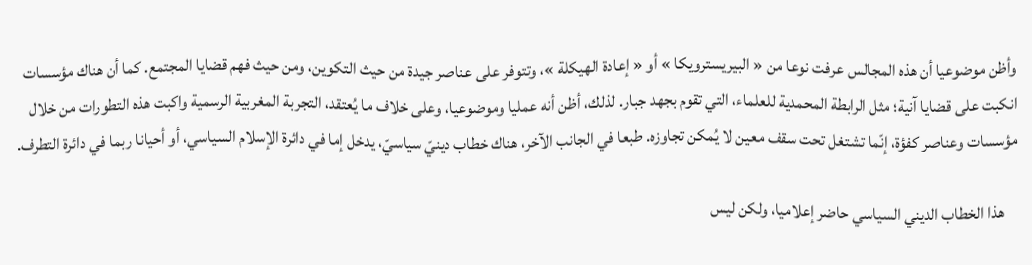وأظن موضوعيا أن هذه المجالس عرفت نوعا من « البيريسترويكا » أو « إعادة الهيكلة »، وتتوفر على عناصر جيدة من حيث التكوين، ومن حيث فهم قضايا المجتمع. كما أن هناك مؤسسات انكبت على قضايا آنية؛ مثل الرابطة المحمدية للعلماء، التي تقوم بجهد جبار. لذلك، أظن أنه عمليا وموضوعيا، وعلى خلاف ما يُعتقد، التجربة المغربية الرسمية واكبت هذه التطورات من خلال مؤسسات وعناصر كفؤة، إنّما تشتغل تحت سقف معين لا يُمكن تجاوزه. طبعا في الجانب الآخر، هناك خطاب دينيّ سياسيّ، يدخل إما في دائرة الإسلام السياسي، أو أحيانا ربما في دائرة التطرف.

    هذا الخطاب الديني السياسي حاضر إعلاميا، ولكن ليس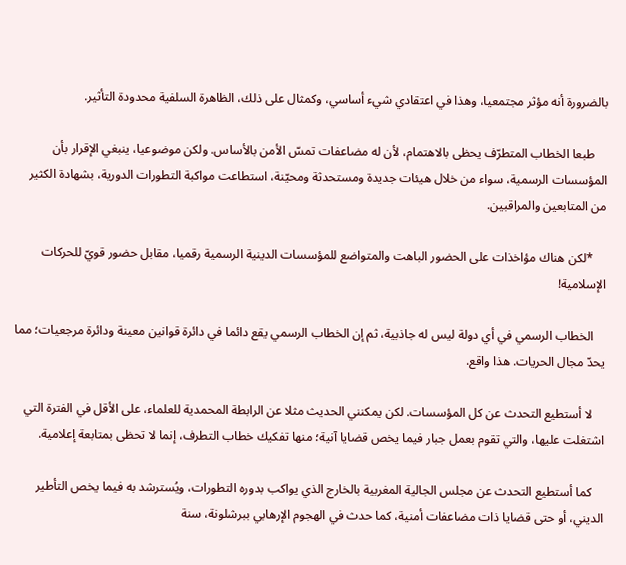بالضرورة أنه مؤثر مجتمعيا، وهذا في اعتقادي شيء أساسي، وكمثال على ذلك، الظاهرة السلفية محدودة التأثير.

    طبعا الخطاب المتطرّف يحظى بالاهتمام، لأن له مضاعفات تمسّ الأمن بالأساس. ولكن موضوعيا، ينبغي الإقرار بأن المؤسسات الرسمية، سواء من خلال هيئات جديدة ومستحدثة ومحيّنة، استطاعت مواكبة التطورات الدورية، بشهادة الكثير من المتابعين والمراقبين.

    *لكن هناك مؤاخذات على الحضور الباهت والمتواضع للمؤسسات الدينية الرسمية رقميا، مقابل حضور قويّ للحركات الإسلامية!

    الخطاب الرسمي في أي دولة ليس له جاذبية، ثم إن الخطاب الرسمي يقع دائما في دائرة قوانين معينة ودائرة مرجعيات؛ مما يحدّ مجال الحريات. هذا واقع.

    لا أستطيع التحدث عن كل المؤسسات. لكن يمكنني الحديث مثلا عن الرابطة المحمدية للعلماء، على الأقل في الفترة التي اشتغلت عليها، والتي تقوم بعمل جبار فيما يخص قضايا آنية؛ منها تفكيك خطاب التطرف، إنما لا تحظى بمتابعة إعلامية.

    كما أستطيع التحدث عن مجلس الجالية المغربية بالخارج الذي يواكب بدوره التطورات، ويُسترشد به فيما يخص التأطير الديني، أو حتى قضايا ذات مضاعفات أمنية، كما حدث في الهجوم الإرهابي ببرشلونة، سنة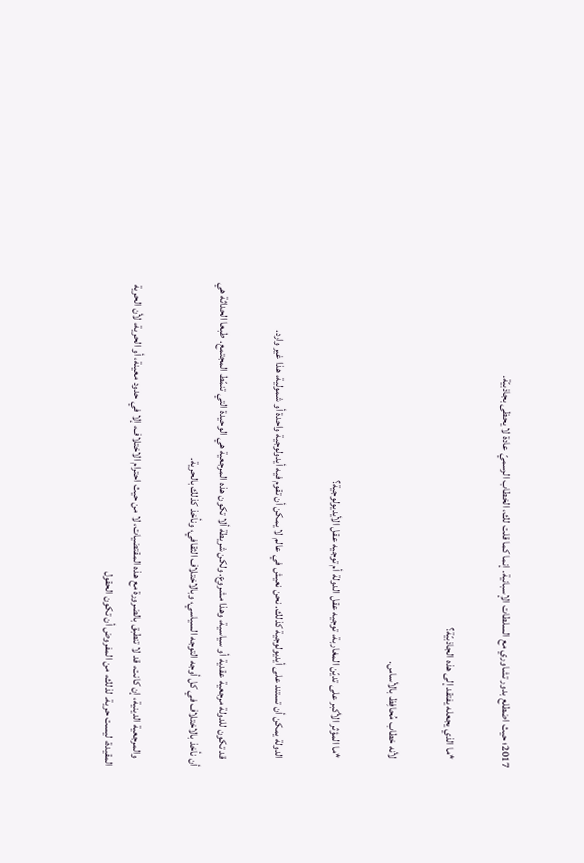2017؛ حيث اضطلع بدور تشاوري مع السلطات الإسبانية. إنما كما قلت لك، الخطاب الرسميّ عادة لا يحظى بجاذبيّة.

    *ما الذي يجعله يفتقد إلى هذه الجاذبيّة؟

    لأنه خطاب مُحافِظ بالأساس.

    *ما المؤثر الأكبر على تديّن المغاربة، توجيه عقل الدولة أم توجيه عقل الأيديولوجية؟

    الدولة يمكن أن تستند على أيديولوجية كذلك. نحن نعيش في عالم لا يمكن أن تقوم فيه أيدولوجية واحدة أو شمولية، هذا غير وارد.

    قد تكون للدولة مرجعية عقدية أو سياسية، وهذا مشروع. ولكن شريطة ألا تكون هذه المرجعية هي الوحيدة التي تنمّط المجتمع. طبعا الحداثة هي أن نأخذ بالاختلاف في كل أوجه التوجه السياسي، وبالاختلاف الثقافي، ونأخذ كذلك بالحرية.

    والمرجعية الدينية، إن كانت، قد لا تنطبق بالضرورة مع هذه المقتضيات، لا من حيث احترام الاختلاف، إلا في حدود معينة، أو الحرية، لأن الحرية المقيدة، ليست حرية. لذلك، من المفروض أن تكون الحقول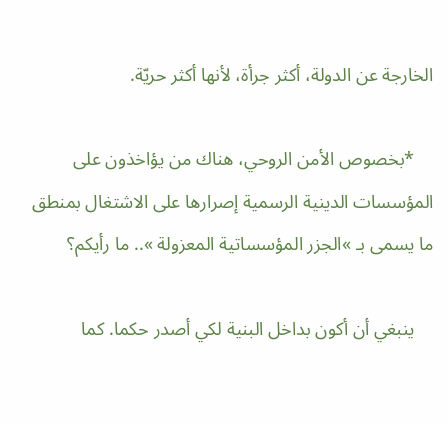الخارجة عن الدولة، أكثر جرأة، لأنها أكثر حريّة.

    *بخصوص الأمن الروحي، هناك من يؤاخذون على المؤسسات الدينية الرسمية إصرارها على الاشتغال بمنطق ما يسمى بـ »الجزر المؤسساتية المعزولة ».. ما رأيكم؟

    ينبغي أن أكون بداخل البنية لكي أصدر حكما. كما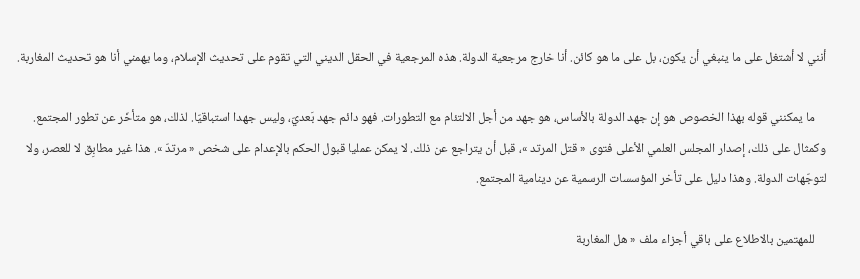أنني لا أشتغل على ما ينبغي أن يكون، بل على ما هو كائن. أنا خارج مرجعية الدولة. هذه المرجعية في الحقل الديني التي تقوم على تحديث الإسلام، وما يهمني أنا هو تحديث المغاربة.

    ما يمكنني قوله بهذا الخصوص هو إن جهد الدولة بالأساس، هو جهد من أجل الالتئام مع التطورات. فهو دائم جهد بَعديّ، وليس جهدا استباقيّا. لذلك، هو متأخّر عن تطور المجتمع. وكمثال على ذلك، إصدار المجلس العلمي الأعلى فتوى « قتل المرتد »، قبل أن يتراجع عن ذلك. لا يمكن عمليا قبول الحكم بالإعدام على شخص « مرتدّ ». هذا غير مطابِق لا للعصر، ولا لتوجّهات الدولة. وهذا دليل على تأخر المؤسسات الرسمية عن دينامية المجتمع.

    للمهتمين بالاطلاع على باقي أجزاء ملف « هل المغاربة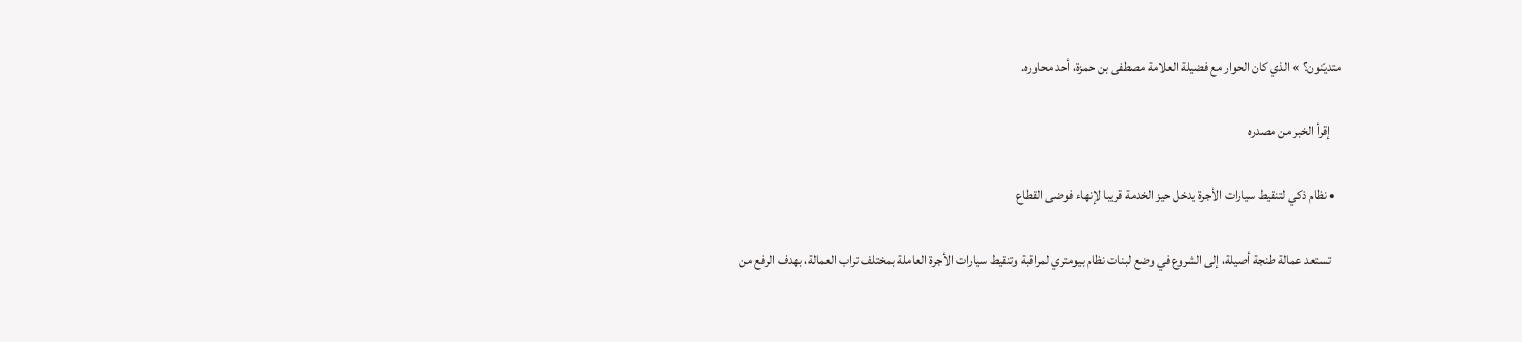متديّنون؟ » الذي كان الحوار مع فضيلة العلامة مصطفى بن حمزة، أحد محاوره.

    إقرأ الخبر من مصدره

  • نظام ذكي لتنقيط سيارات الأجرة يدخل حيز الخدمة قريبا لإنهاء فوضى القطاع

    تستعد عمالة طنجة أصيلة، إلى الشروع في وضع لبنات نظام بيومتري لمراقبة وتنقيط سيارات الأجرة العاملة بمختلف تراب العمالة، بهدف الرفع من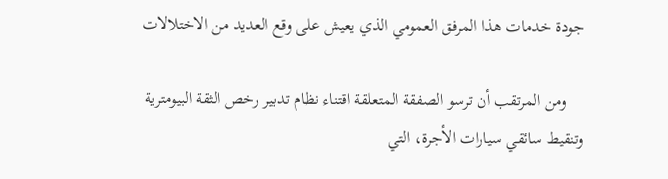جودة خدمات هذا المرفق العمومي الذي يعيش على وقع العديد من الاختلالات

    ومن المرتقب أن ترسو الصفقة المتعلقة اقتناء نظام تدبير رخص الثقة البيومترية وتنقيط سائقي سيارات الأجرة، التي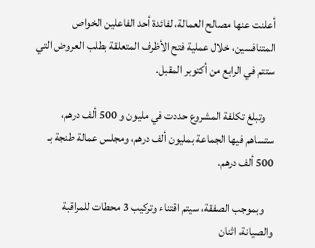أعلنت عنها مصالح العمالة، لفائدة أحد الفاعلين الخواص المتنافسين، خلال عملية فتح الأظرف المتعلقة بطلب العروض التي ستتم في الرابع من أكتوبر المقبل.

    وتبلغ تكلفة المشروع حددت في مليون و 500 ألف درهم، ستساهم فيها الجماعة بمليون ألف درهم، ومجلس عمالة طنجة بـ 500 ألف درهم.

    وبموجب الصفقة، سيتم اقتناء وتركيب 3 محطات للمراقبة والصيانة، اثنان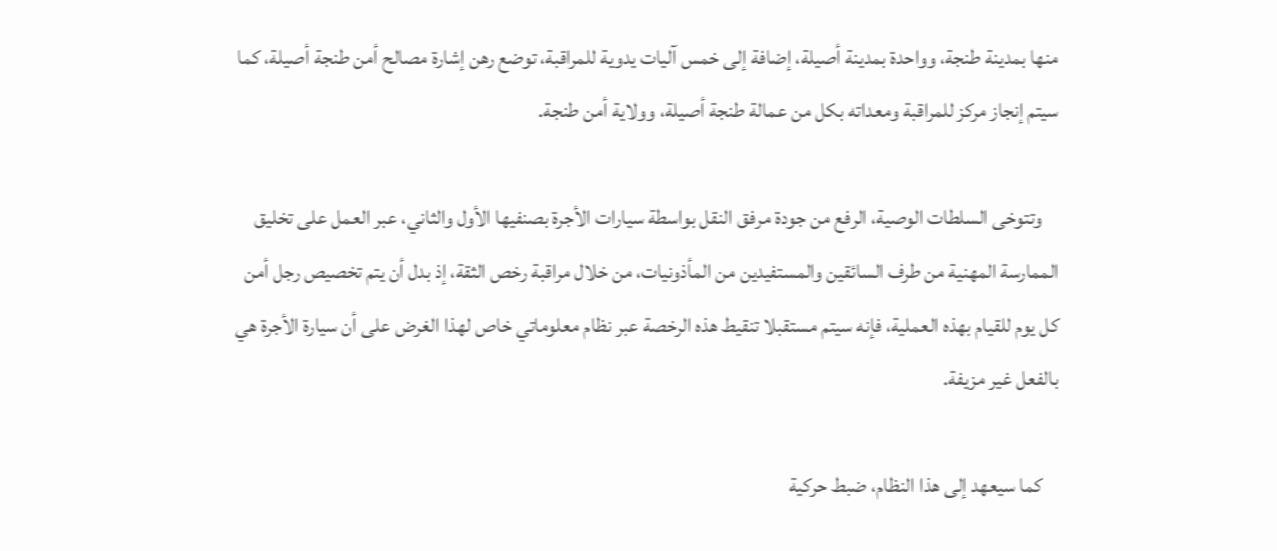منها بمدينة طنجة، وواحدة بمدينة أصيلة، إضافة إلى خمس آليات يدوية للمراقبة، توضع رهن إشارة مصالح أمن طنجة أصيلة، كما سيتم إنجاز مركز للمراقبة ومعداته بكل من عمالة طنجة أصيلة، وولاية أمن طنجة.

    وتتوخى السلطات الوصية، الرفع من جودة مرفق النقل بواسطة سيارات الأجرة بصنفيها الأول والثاني، عبر العمل على تخليق الممارسة المهنية من طرف السائقين والمستفيدين من المأذونيات، من خلال مراقبة رخص الثقة، إذ بدل أن يتم تخصيص رجل أمن كل يوم للقيام بهذه العملية، فإنه سيتم مستقبلا تنقيط هذه الرخصة عبر نظام معلوماتي خاص لهذا الغرض على أن سيارة الأجرة هي بالفعل غير مزيفة.

    كما سيعهد إلى هذا النظام، ضبط حركية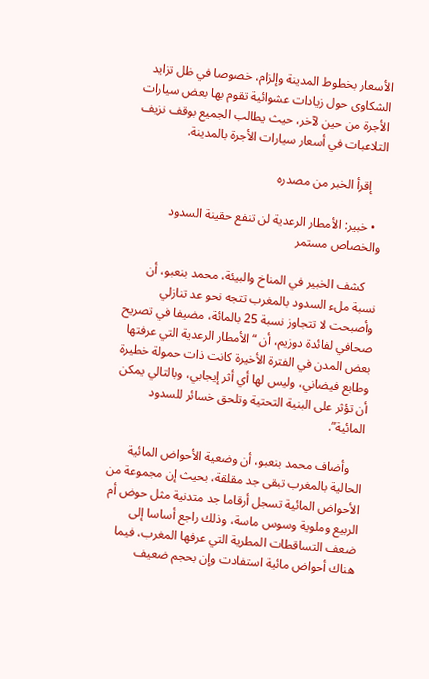الأسعار بخطوط المدينة وإلزام، خصوصا في ظل تزايد الشكاوى حول زيادات عشوائية تقوم بها بعض سيارات الأجرة من حين لآخر، حيث يطالب الجميع بوقف نزيف التلاعبات في أسعار سيارات الأجرة بالمدينة.

    إقرأ الخبر من مصدره

  • خبير: الأمطار الرعدية لن تنفع حقينة السدود والخصاص مستمر

    كشف الخبير في المناخ والبيئة، محمد بنعبو، أن نسبة ملء السدود بالمغرب تتجه نحو عد تنازلي وأصبحت لا تتجاوز نسبة 25 بالمائة، مضيفا في تصريح صحافي لفائدة دوزيم، أن “الأمطار الرعدية التي عرفتها بعض المدن في الفترة الأخيرة كانت ذات حمولة خطيرة وطابع فيضاني، وليس لها أي أثر إيجابي، وبالتالي يمكن أن تؤثر على البنية التحتية وتلحق خسائر للسدود المائية”.

    وأضاف محمد بنعبو، أن وضعية الأحواض المائية الحالية بالمغرب تبقى جد مقلقة، بحيث إن مجموعة من الأحواض المائية تسجل أرقاما جد متدنية مثل حوض أم الربيع وملوية وسوس ماسة، وذلك راجع أساسا إلى ضعف التساقطات المطرية التي عرفها المغرب، فيما هناك أحواض مائية استفادت وإن بحجم ضعيف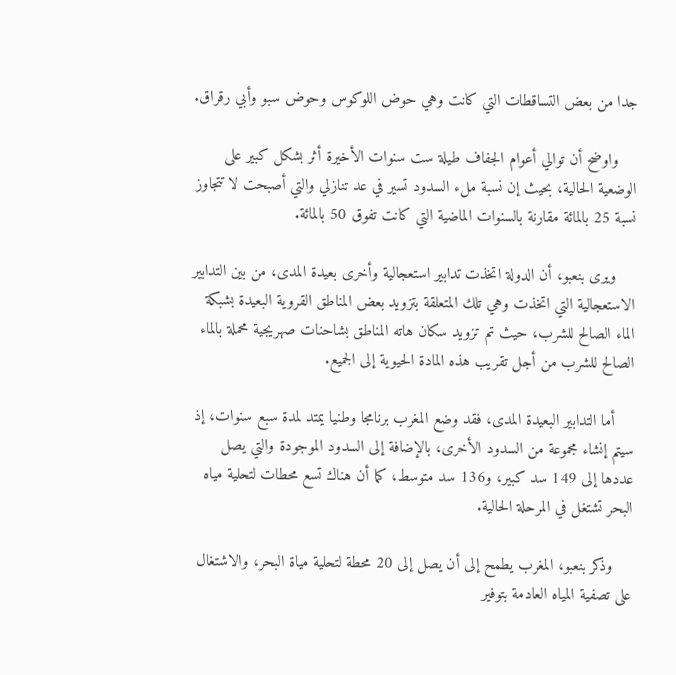جدا من بعض التساقطات التي كانت وهي حوض اللوكوس وحوض سبو وأبي رقراق.

    واوضح أن توالي أعوام الجفاف طيلة ست سنوات الأخيرة أثر بشكل كبير على الوضعية الحالية، بحيث إن نسبة ملء السدود تسير في عد تنازلي والتي أصبحت لا تتجاوز نسبة 25 بالمائة مقارنة بالسنوات الماضية التي كانت تفوق 50 بالمائة.

    ويرى بنعبو، أن الدولة اتخذت تدابير استعجالية وأخرى بعيدة المدى، من بين التدابير الاستعجالية التي اتخذت وهي تلك المتعلقة بتزويد بعض المناطق القروية البعيدة بشبكة الماء الصالح للشرب، حيث تم تزويد سكان هاته المناطق بشاحنات صهريجية محملة بالماء الصالح للشرب من أجل تقريب هذه المادة الحيوية إلى الجميع.

    أما التدابير البعيدة المدى، فقد وضع المغرب برنامجا وطنيا يمتد لمدة سبع سنوات، إذ سيتم إنشاء مجموعة من السدود الأخرى، بالإضافة إلى السدود الموجودة والتي يصل عددها إلى 149 سد كبير، و136 سد متوسط، كما أن هناك تسع محطات لتحلية مياه البحر تشتغل في المرحلة الحالية.

    وذكر بنعبو، المغرب يطمح إلى أن يصل إلى 20 محطة لتحلية مياة البحر، والاشتغال على تصفية المياه العادمة بتوفير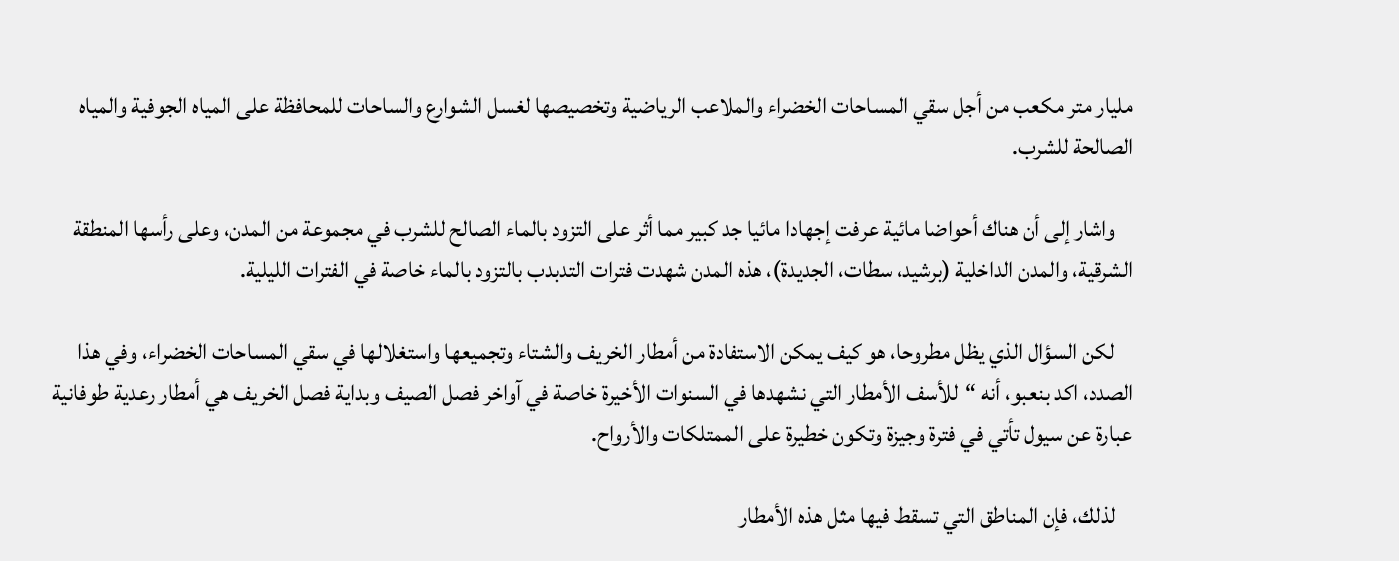مليار متر مكعب من أجل سقي المساحات الخضراء والملاعب الرياضية وتخصيصها لغسل الشوارع والساحات للمحافظة على المياه الجوفية والمياه الصالحة للشرب.

    واشار إلى أن هناك أحواضا مائية عرفت إجهادا مائيا جد كبير مما أثر على التزود بالماء الصالح للشرب في مجموعة من المدن، وعلى رأسها المنطقة الشرقية، والمدن الداخلية (برشيد، سطات، الجديدة)، هذه المدن شهدت فترات التدبدب بالتزود بالماء خاصة في الفترات الليلية.

    لكن السؤال الذي يظل مطروحا، هو كيف يمكن الاستفادة من أمطار الخريف والشتاء وتجميعها واستغلالها في سقي المساحات الخضراء، وفي هذا الصدد، اكد بنعبو، أنه “للأسف الأمطار التي نشهدها في السنوات الأخيرة خاصة في آواخر فصل الصيف وبداية فصل الخريف هي أمطار رعدية طوفانية عبارة عن سيول تأتي في فترة وجيزة وتكون خطيرة على الممتلكات والأرواح.

    لذلك، فإن المناطق التي تسقط فيها مثل هذه الأمطار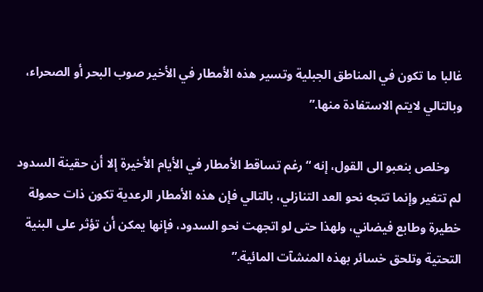غالبا ما تكون في المناطق الجبلية وتسير هذه الأمطار في الأخير صوب البحر أو الصحراء، وبالتالي لايتم الاستفادة منها.”

    وخلص بنعبو الى القول، إنه “رغم تساقط الأمطار في الأيام الأخيرة إلا أن حقينة السدود لم تتغير وإنما تتجه نحو العد التنازلي، بالتالي فإن هذه الأمطار الرعدية تكون ذات حمولة خطيرة وطابع فيضاني، ولهذا حتى لو اتجهت نحو السدود، فإنها يمكن أن تؤثر على البنية التحتية وتلحق خسائر بهذه المنشآت المائية.”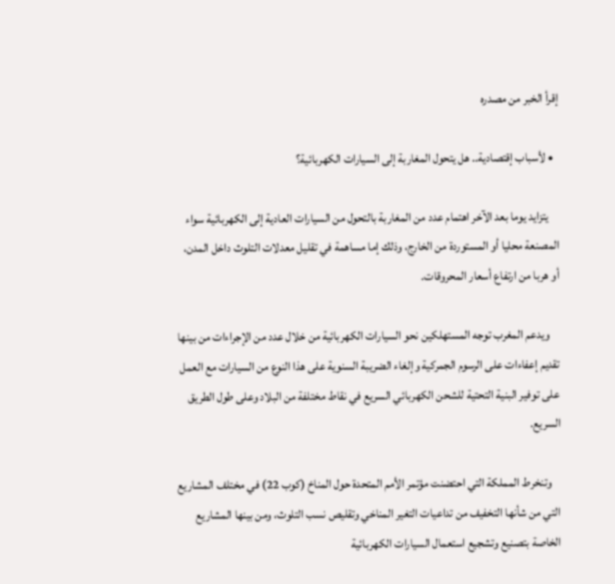إقرأ الخبر من مصدره

  • لأسباب إقتصادية.. هل يتحول المغاربة إلى السيارات الكهربائية؟

    يتزايد يوما بعد الآخر اهتمام عدد من المغاربة بالتحول من السيارات العادية إلى الكهربائية سواء المصنعة محليا أو المستوردة من الخارج، وذلك إما مساهمة في تقليل معدلات التلوث داخل المدن، أو هربا من ارتفاع أسعار المحروقات.

    ويدعم المغرب توجه المستهلكين نحو السيارات الكهربائية من خلال عدد من الإجراءات من بينها تقديم إعفاءات على الرسوم الجمركية وإلغاء الضريبة السنوية على هذا النوع من السيارات مع العمل على توفير البنية التحتية للشحن الكهربائي السريع في نقاط مختلفة من البلاد وعلى طول الطريق السريع.

    وتنخرط المملكة التي احتضنت مؤتمر الأمم المتحدة حول المناخ (كوب 22) في مختلف المشاريع التي من شأنها التخفيف من تداعيات التغير المناخي وتقليص نسب التلوث، ومن بينها المشاريع الخاصة بتصنيع وتشجيع استعمال السيارات الكهربائية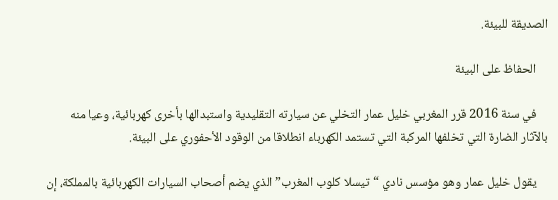الصديقة للبيئة.

    الحفاظ على البيئة

    في سنة 2016 قرر المغربي خليل عمار التخلي عن سيارته التقليدية واستبدالها بأخرى كهربائية، وعيا منه بالآثار الضارة التي تخلفها المركبة التي تستمد الكهرباء انطلاقا من الوقود الأحفوري على البيئة.

    يقول خليل عمار وهو مؤسس نادي “تيسلا كلوب المغرب” الذي يضم أصحاب السيارات الكهربائية بالمملكة، إن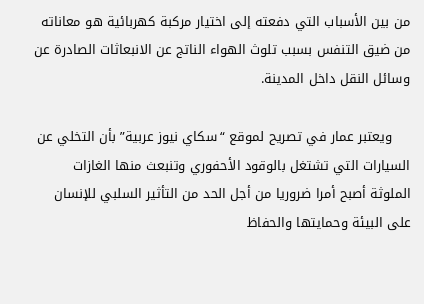من بين الأسباب التي دفعته إلى اختيار مركبة كهربائية هو معاناته من ضيق التنفس بسبب تلوث الهواء الناتج عن الانبعاثات الصادرة عن وسائل النقل داخل المدينة.

    ويعتبر عمار في تصريح لموقع “سكاي نيوز عربية” بأن التخلي عن السيارات التي تشتغل بالوقود الأحفوري وتنبعث منها الغازات الملوثة أصبح أمرا ضروريا من أجل الحد من التأثير السلبي للإنسان على البيئة وحمايتها والحفاظ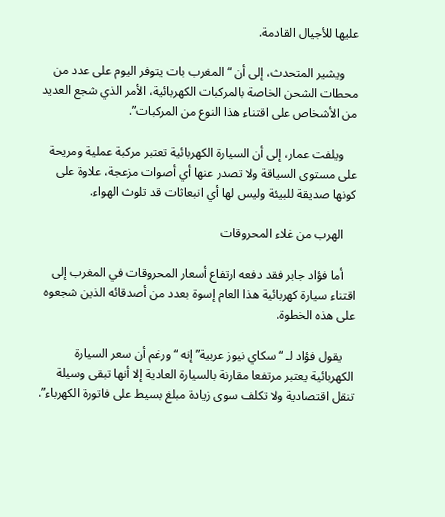عليها للأجيال القادمة.

    ويشير المتحدث، إلى أن “المغرب بات يتوفر اليوم على عدد من محطات الشحن الخاصة بالمركبات الكهربائية، الأمر الذي شجع العديد من الأشخاص على اقتناء هذا النوع من المركبات”.

    ويلفت عمار، إلى أن السيارة الكهربائية تعتبر مركبة عملية ومريحة على مستوى السياقة ولا تصدر عنها أي أصوات مزعجة، علاوة على كونها صديقة للبيئة وليس لها أي انبعاثات قد تلوث الهواء.

    الهرب من غلاء المحروقات

    أما فؤاد جابر فقد دفعه ارتفاع أسعار المحروقات في المغرب إلى اقتناء سيارة كهربائية هذا العام إسوة بعدد من أصدقائه الذين شجعوه على هذه الخطوة.

    يقول فؤاد لـ “سكاي نيوز عربية” إنه “ورغم أن سعر السيارة الكهربائية يعتبر مرتفعا مقارنة بالسيارة العادية إلا أنها تبقى وسيلة تنقل اقتصادية ولا تكلف سوى زيادة مبلغ بسيط على فاتورة الكهرباء”.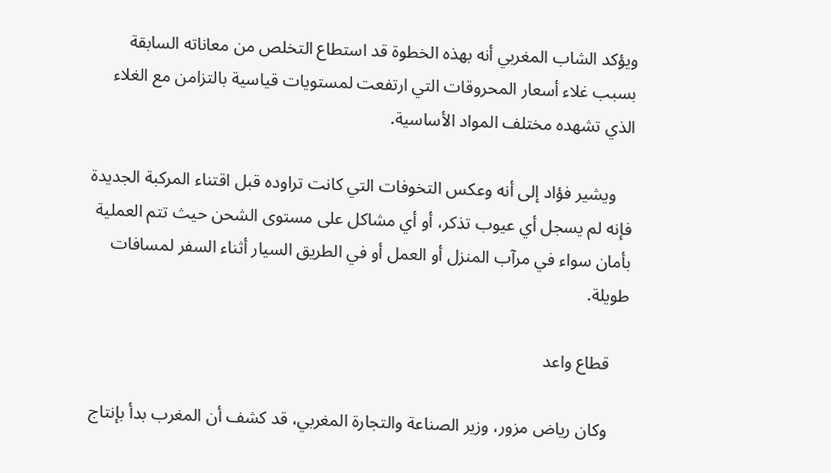ويؤكد الشاب المغربي أنه بهذه الخطوة قد استطاع التخلص من معاناته السابقة بسبب غلاء أسعار المحروقات التي ارتفعت لمستويات قياسية بالتزامن مع الغلاء الذي تشهده مختلف المواد الأساسية.

    ويشير فؤاد إلى أنه وعكس التخوفات التي كانت تراوده قبل اقتناء المركبة الجديدة فإنه لم يسجل أي عيوب تذكر، أو أي مشاكل على مستوى الشحن حيث تتم العملية بأمان سواء في مرآب المنزل أو العمل أو في الطريق السيار أثناء السفر لمسافات طويلة.

    قطاع واعد

    وكان رياض مزور، وزير الصناعة والتجارة المغربي، قد كشف أن المغرب بدأ بإنتاج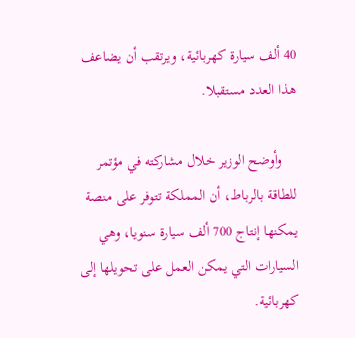40 ألف سيارة كهربائية، ويرتقب أن يضاعف هذا العدد مستقبلا.

    وأوضح الوزير خلال مشاركته في مؤتمر للطاقة بالرباط، أن المملكة تتوفر على منصة يمكنها إنتاج 700 ألف سيارة سنويا، وهي السيارات التي يمكن العمل على تحويلها إلى كهربائية.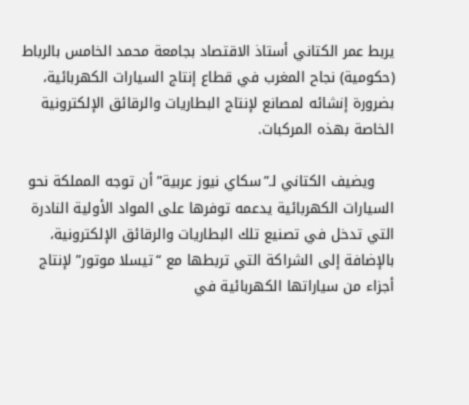يربط عمر الكتاني أستاذ الاقتصاد بجامعة محمد الخامس بالرباط (حكومية) نجاح المغرب في قطاع إنتاج السيارات الكهربائية، بضرورة إنشائه لمصانع لإنتاج البطاريات والرقائق الإلكترونية الخاصة بهذه المركبات.

    ويضيف الكتاني لـ”سكاي نيوز عربية” أن توجه المملكة نحو السيارات الكهربائية يدعمه توفرها على المواد الأولية النادرة التي تدخل في تصنيع تلك البطاريات والرقائق الإلكترونية، بالإضافة إلى الشراكة التي تربطها مع “تيسلا موتور” لإنتاج أجزاء من سياراتها الكهربائية في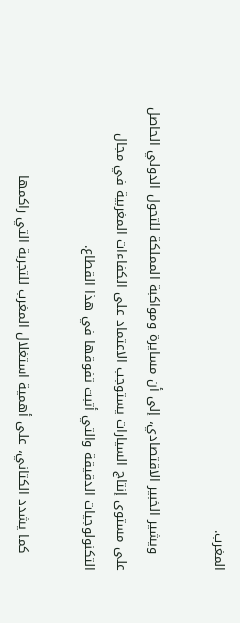المغرب.

    ويشير الخبير الاقتصادي، إلى أن مسايرة ومواكبة المملكة للتحول الدولي الحاصل على مستوى إنتاج السيارات يستوجب الاعتماد على الكفاءات المغربية في مجال التكنولوجيات الدقيقة والتي أتبت تفوقها في هذا القطاع.

    كما يشدد الكتاني، على أهمية استغلال المغرب للتجربة التي راكمها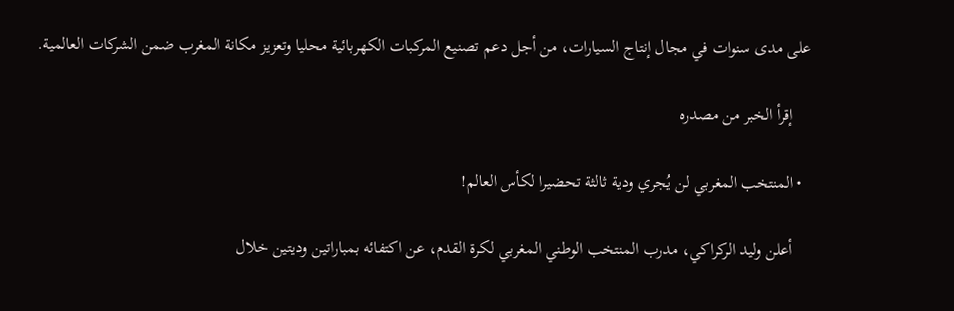على مدى سنوات في مجال إنتاج السيارات، من أجل دعم تصنيع المركبات الكهربائية محليا وتعزيز مكانة المغرب ضمن الشركات العالمية.

    إقرأ الخبر من مصدره

  • المنتخب المغربي لن يُجري ودية ثالثة تحضيرا لكأس العالم!

    أعلن وليد الركراكي، مدرب المنتخب الوطني المغربي لكرة القدم، عن اكتفائه بمباراتين وديتين خلال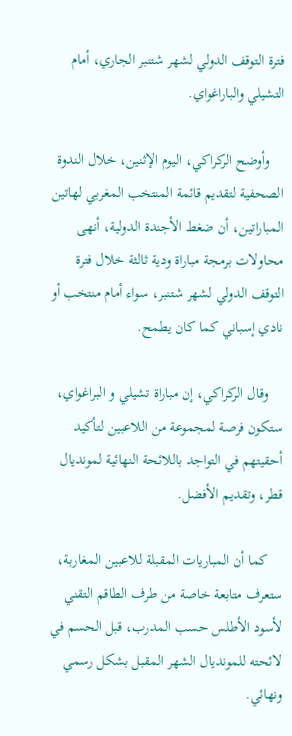فترة التوقف الدولي لشهر شتنبر الجاري، أمام التشيلي والباراغواي.

    وأوضح الركراكي، اليوم الإثنين، خلال الندوة الصحفية لتقديم قائمة المنتخب المغربي لهاتين المباراتين، أن ضغط الأجندة الدولية، أنهى محاولات برمجة مباراة ودية ثالثة خلال فترة التوقف الدولي لشهر شتنبر، سواء أمام منتخب أو نادي إسباني كما كان يطمح.

    وقال الركراكي، إن مباراة تشيلي و البراغواي، ستكون فرصة لمجموعة من اللاعبين لتأكيد أحقيتهم في التواجد باللائحة النهائية لمونديال قطر، وتقديم الأفضل.

    كما أن المباريات المقبلة للاعبين المغاربة، ستعرف متابعة خاصة من طرف الطاقم التقني لأسود الأطلس حسب المدرب، قبل الحسم في لائحته للمونديال الشهر المقبل بشكل رسمي ونهائي.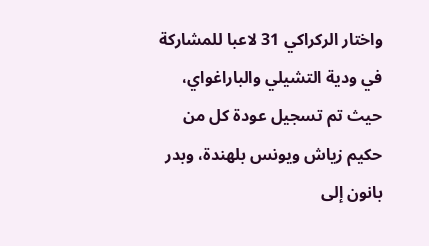واختار الركراكي 31 لاعبا للمشاركة في ودية التشيلي والباراغواي، حيث تم تسجيل عودة كل من حكيم زياش ويونس بلهندة، وبدر بانون إلى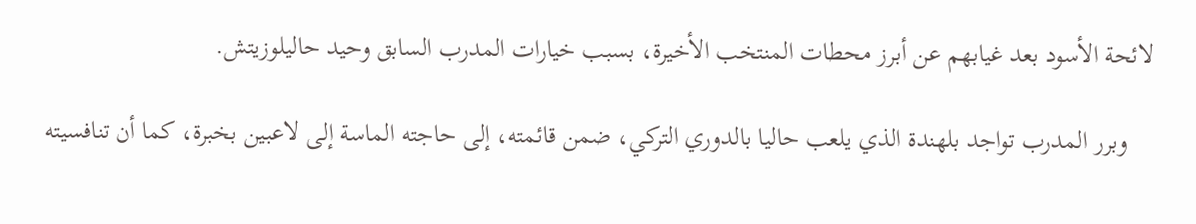لائحة الأسود بعد غيابهم عن أبرز محطات المنتخب الأخيرة، بسبب خيارات المدرب السابق وحيد حاليلوزيتش.

    وبرر المدرب تواجد بلهندة الذي يلعب حاليا بالدوري التركي، ضمن قائمته، إلى حاجته الماسة إلى لاعبين بخبرة، كما أن تنافسيته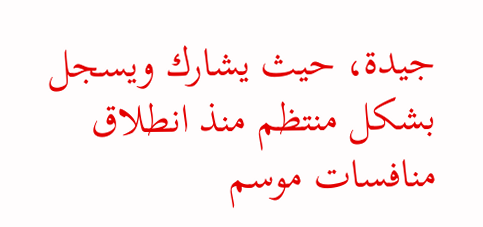جيدة، حيث يشارك ويسجل بشكل منتظم منذ انطلاق منافسات موسم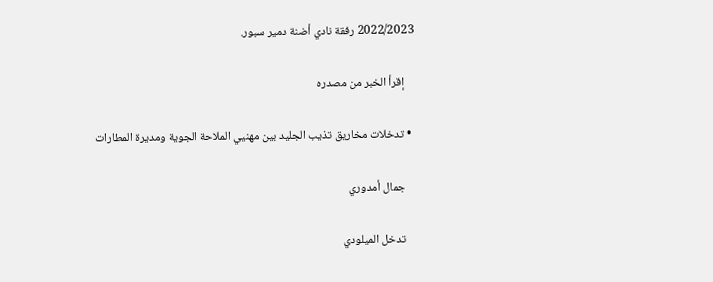2022/2023 رفقة نادي أضنة دمير سبور.

    إقرأ الخبر من مصدره

  • تدخلات مخاريق تذيب الجليد بين مهنيي الملاحة الجوية ومديرة المطارات

    جمال أمدوري

    تدخل الميلودي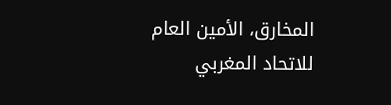المخارق، الأمين العام للاتحاد المغربي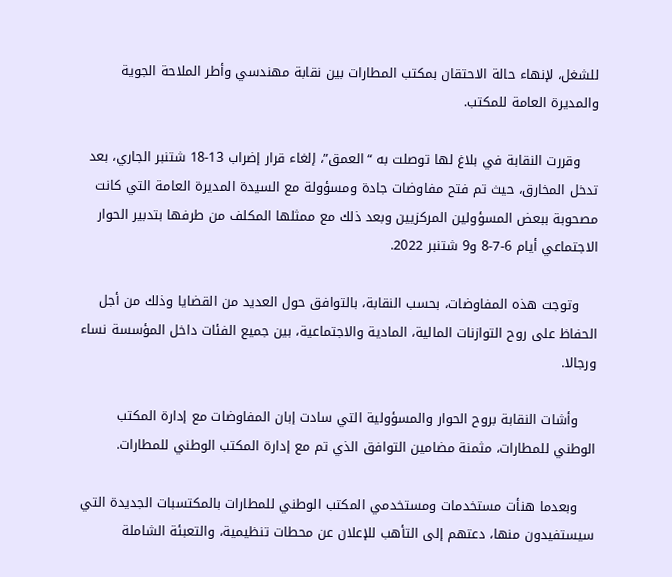للشغل، لإنهاء حالة الاحتقان بمكتب المطارات بين نقابة مهندسي وأطر الملاحة الجوية والمديرة العامة للمكتب.

    وقررت النقابة في بلاغ لها توصلت به “العمق”، إلغاء قرار إضراب 13-18 شتنبر الجاري، بعد تدخل المخارق، حيث تم فتح مفاوضات جادة ومسؤولة مع السيدة المديرة العامة التي كانت مصحوبة ببعض المسؤولين المركزيين وبعد ذلك مع ممثلها المكلف من طرفها بتدبير الحوار الاجتماعي أيام 6-7-8 و9 شتنبر 2022.

    وتوجت هذه المفاوضات، بحسب النقابة، بالتوافق حول العديد من القضايا وذلك من أجل الحفاظ على روح التوازنات المالية، المادية والاجتماعية، بين جميع الفئات داخل المؤسسة نساء ورجالا.

    وأشات النقابة بروح الحوار والمسؤولية التي سادت إبان المفاوضات مع إدارة المكتب الوطني للمطارات، مثمنة مضامين التوافق الذي تم مع إدارة المكتب الوطني للمطارات.

    وبعدما هنأت مستخدمات ومستخدمي المكتب الوطني للمطارات بالمكتسبات الجديدة التي سيستفيدون منها، دعتهم إلى التأهب للإعلان عن محطات تنظيمية، والتعبئة الشاملة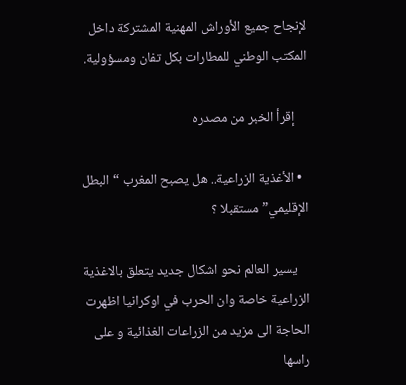لإنجاح جميع الأوراش المهنية المشتركة داخل المكتب الوطني للمطارات بكل تفان ومسؤولية.

    إقرأ الخبر من مصدره

  • الأغذية الزراعية.. هل يصبح المغرب “البطل الإقليمي” مستقبلا ؟

    يسير العالم نحو اشكال جديد يتعلق بالاغذية الزراعية خاصة وان الحرب في اوكرانيا اظهرت الحاجة الى مزيد من الزراعات الغذائية و على راسها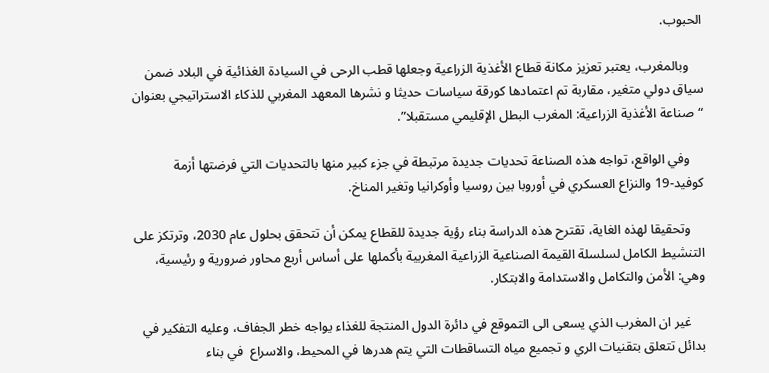الحبوب.

    وبالمغرب، يعتبر تعزيز مكانة قطاع الأغذية الزراعية وجعلها قطب الرحى في السيادة الغذائية في البلاد ضمن سياق دولي متغير، مقاربة تم اعتمادها كورقة سياسات حديثا و نشرها المعهد المغربي للذكاء الاستراتيجي بعنوان “صناعة الأغذية الزراعية: المغرب البطل الإقليمي مستقبلا”.

    وفي الواقع، تواجه هذه الصناعة تحديات جديدة مرتبطة في جزء كبير منها بالتحديات التي فرضتها أزمة كوفيد-19 والنزاع العسكري في أوروبا بين روسيا وأوكرانيا وتغير المناخ.

    وتحقيقا لهذه الغاية، تقترح هذه الدراسة بناء رؤية جديدة للقطاع يمكن أن تتحقق بحلول عام 2030، وترتكز على التنشيط الكامل لسلسلة القيمة الصناعية الزراعية المغربية بأكملها على أساس أربع محاور ضرورية و رئيسية، وهي: الأمن والتكامل والاستدامة والابتكار.

    غير ان المغرب الذي يسعى الى التموقع في دائرة الدول المنتجة للغذاء يواجه خطر الجفاف، وعليه التفكير في بدائل تتعلق بتقنيات الري و تجميع مياه التساقطات التي يتم هدرها في المحيط، والاسراع  في بناء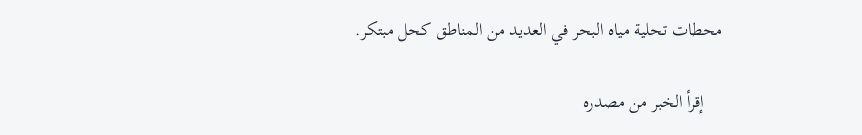محطات تحلية مياه البحر في العديد من المناطق كحل مبتكر.

    إقرأ الخبر من مصدره